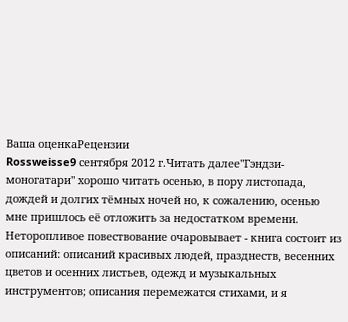Ваша оценкаРецензии
Rossweisse9 сентября 2012 г.Читать далее"Гэндзи-моногатари" хорошо читать осенью, в пору листопада, дождей и долгих тёмных ночей но, к сожалению, осенью мне пришлось её отложить за недостатком времени.
Неторопливое повествование очаровывает - книга состоит из описаний: описаний красивых людей, празднеств, весенних цветов и осенних листьев, одежд и музыкальных инструментов; описания перемежатся стихами, и я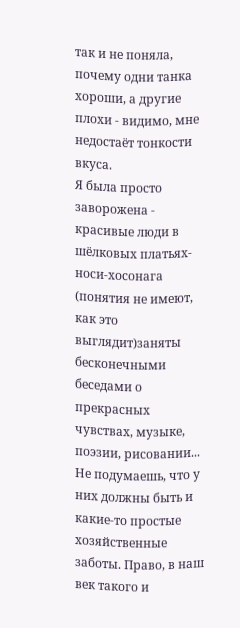так и не поняла, почему одни танка хороши, а другие плохи - видимо, мне недостаёт тонкости вкуса.
Я была просто заворожена - красивые люди в шёлковых платьях-носи-хосонага (понятия не имеют, как это выглядит)заняты бесконечными беседами о прекрасных чувствах, музыке, поэзии, рисовании... Не подумаешь, что у них должны быть и какие-то простые хозяйственные заботы. Право, в наш век такого и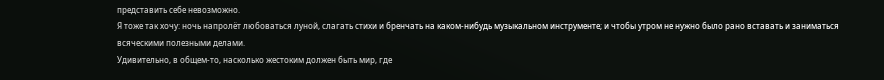представить себе невозможно.
Я тоже так хочу: ночь напролёт любоваться луной, слагать стихи и бренчать на каком-нибудь музыкальном инструменте; и чтобы утром не нужно было рано вставать и заниматься всяческими полезными делами.
Удивительно, в общем-то, насколько жестоким должен быть мир, где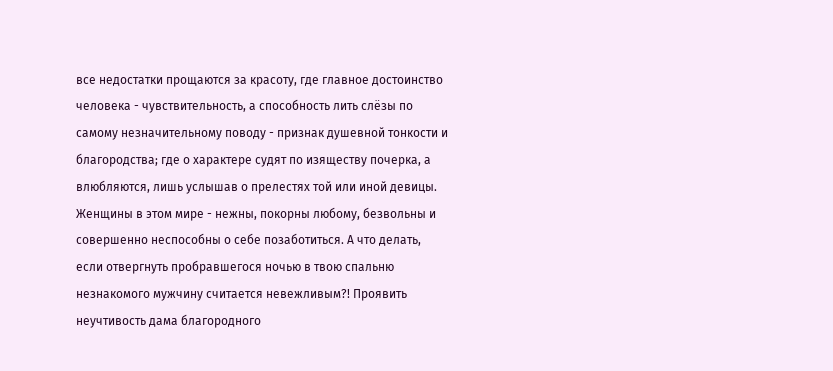все недостатки прощаются за красоту, где главное достоинство человека - чувствительность, а способность лить слёзы по самому незначительному поводу - признак душевной тонкости и благородства; где о характере судят по изяществу почерка, а влюбляются, лишь услышав о прелестях той или иной девицы.
Женщины в этом мире - нежны, покорны любому, безвольны и совершенно неспособны о себе позаботиться. А что делать, если отвергнуть пробравшегося ночью в твою спальню незнакомого мужчину считается невежливым?! Проявить неучтивость дама благородного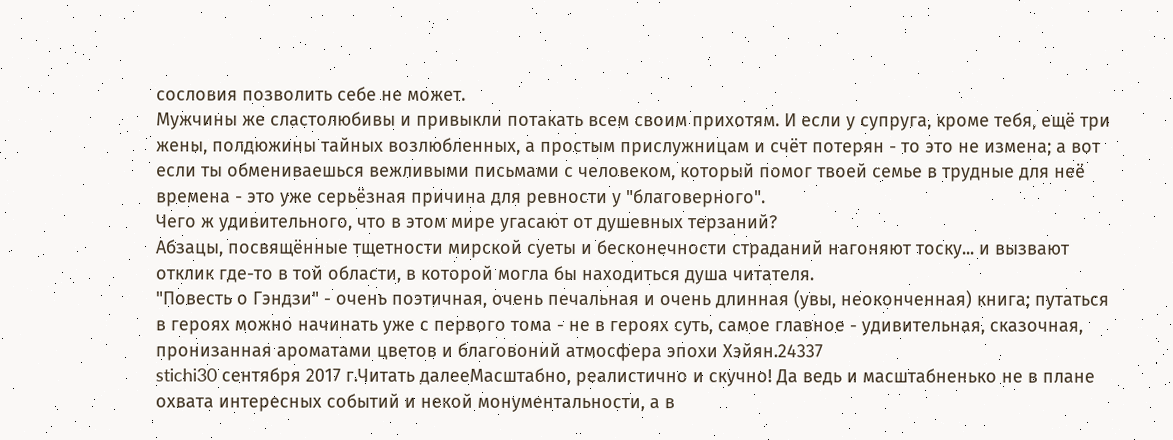сословия позволить себе не может.
Мужчины же сластолюбивы и привыкли потакать всем своим прихотям. И если у супруга, кроме тебя, ещё три жены, полдюжины тайных возлюбленных, а простым прислужницам и счёт потерян - то это не измена; а вот если ты обмениваешься вежливыми письмами с человеком, который помог твоей семье в трудные для неё времена - это уже серьёзная причина для ревности у "благоверного".
Чего ж удивительного, что в этом мире угасают от душевных терзаний?
Абзацы, посвящённые тщетности мирской суеты и бесконечности страданий нагоняют тоску... и вызвают отклик где-то в той области, в которой могла бы находиться душа читателя.
"Повесть о Гэндзи" - очень поэтичная, очень печальная и очень длинная (увы, неоконченная) книга; путаться в героях можно начинать уже с первого тома - не в героях суть, самое главное - удивительная, сказочная, пронизанная ароматами цветов и благовоний атмосфера эпохи Хэйян.24337
stichi30 сентября 2017 г.Читать далееМасштабно, реалистично и скучно! Да ведь и масштабненько не в плане охвата интересных событий и некой монументальности, а в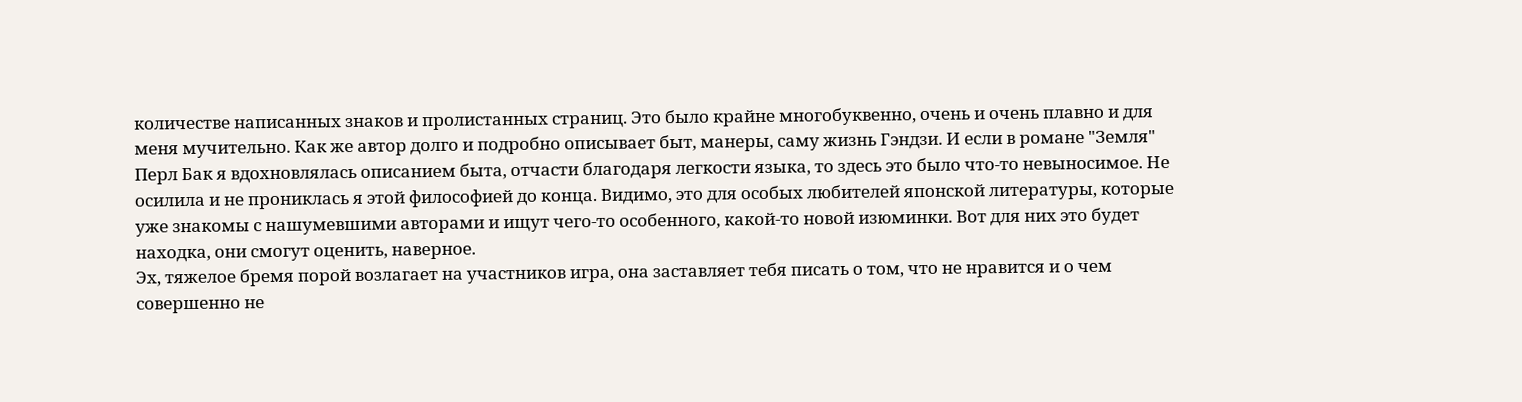количестве написанных знаков и пролистанных страниц. Это было крайне многобуквенно, очень и очень плавно и для меня мучительно. Как же автор долго и подробно описывает быт, манеры, саму жизнь Гэндзи. И если в романе "Земля" Перл Бак я вдохновлялась описанием быта, отчасти благодаря легкости языка, то здесь это было что-то невыносимое. Не осилила и не прониклась я этой философией до конца. Видимо, это для особых любителей японской литературы, которые уже знакомы с нашумевшими авторами и ищут чего-то особенного, какой-то новой изюминки. Вот для них это будет находка, они смогут оценить, наверное.
Эх, тяжелое бремя порой возлагает на участников игра, она заставляет тебя писать о том, что не нравится и о чем совершенно не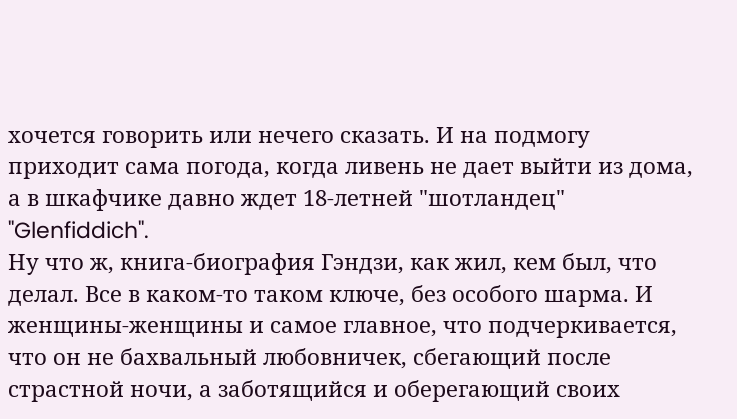хочется говорить или нечего сказать. И на подмогу приходит сама погода, когда ливень не дает выйти из дома, а в шкафчике давно ждет 18-летней "шотландец" "Glenfiddich".
Ну что ж, книга-биография Гэндзи, как жил, кем был, что делал. Все в каком-то таком ключе, без особого шарма. И женщины-женщины и самое главное, что подчеркивается, что он не бахвальный любовничек, сбегающий после страстной ночи, а заботящийся и оберегающий своих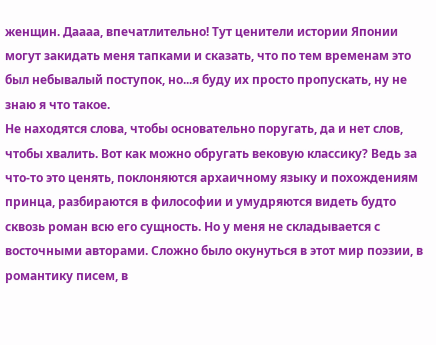женщин. Даааа, впечатлительно! Тут ценители истории Японии могут закидать меня тапками и сказать, что по тем временам это был небывалый поступок, но...я буду их просто пропускать, ну не знаю я что такое.
Не находятся слова, чтобы основательно поругать, да и нет слов, чтобы хвалить. Вот как можно обругать вековую классику? Ведь за что-то это ценять, поклоняются архаичному языку и похождениям принца, разбираются в философии и умудряются видеть будто сквозь роман всю его сущность. Но у меня не складывается с восточными авторами. Сложно было окунуться в этот мир поэзии, в романтику писем, в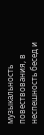музыкальность повествования, в неспешность бесед и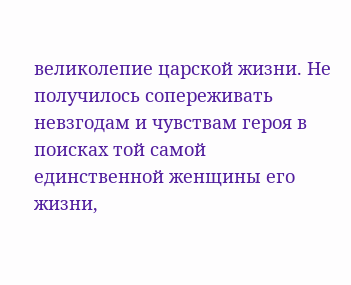великолепие царской жизни. Не получилось сопереживать невзгодам и чувствам героя в поисках той самой единственной женщины его жизни,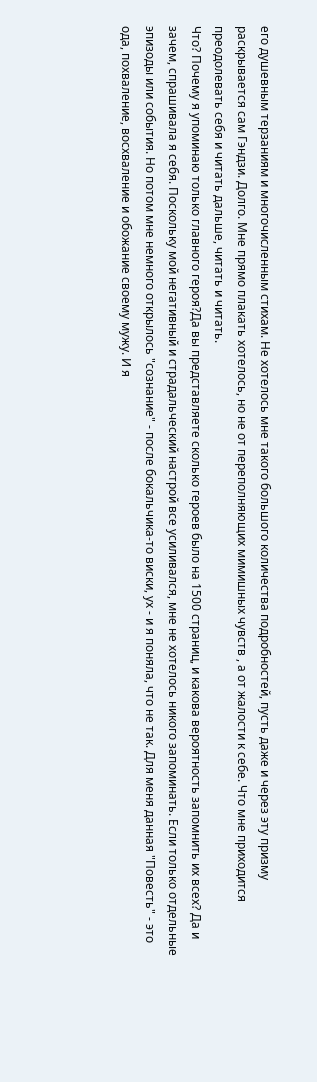его душевным терзаниям и многочисленным стихам. Не хотелось мне такого большого количества подробностей, пусть даже и через эту призму раскрывается сам Гэндзи. Долго. Мне прямо плакать хотелось, но не от переполняющих мимишных чувств , а от жалости к себе. Что мне приходится преодолевать себя и читать дальше, читать и читать.
Что? Почему я упоминаю только главного героя?Да вы представляете сколько героев было на 1500 страниц, и какова вероятность запомнить их всех? Да и зачем, спрашивала я себя. Поскольку мой негативный и страдальческий настрой все усиливался, мне не хотелось никого запоминать. Если только отдельные эпизоды или события. Но потом мне немного открылось "сознание" - после бокальчика-то виски, ух - и я поняла, что не так. Для меня данная "Повесть" - это ода, похваление, восхваление и обожание своему мужу. И я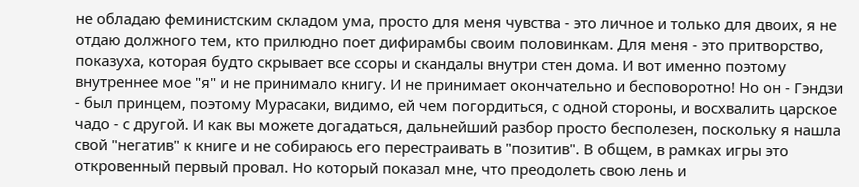не обладаю феминистским складом ума, просто для меня чувства - это личное и только для двоих, я не отдаю должного тем, кто прилюдно поет дифирамбы своим половинкам. Для меня - это притворство, показуха, которая будто скрывает все ссоры и скандалы внутри стен дома. И вот именно поэтому внутреннее мое "я" и не принимало книгу. И не принимает окончательно и бесповоротно! Но он - Гэндзи - был принцем, поэтому Мурасаки, видимо, ей чем погордиться, с одной стороны, и восхвалить царское чадо - с другой. И как вы можете догадаться, дальнейший разбор просто бесполезен, поскольку я нашла свой "негатив" к книге и не собираюсь его перестраивать в "позитив". В общем, в рамках игры это откровенный первый провал. Но который показал мне, что преодолеть свою лень и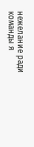нежелание ради команды я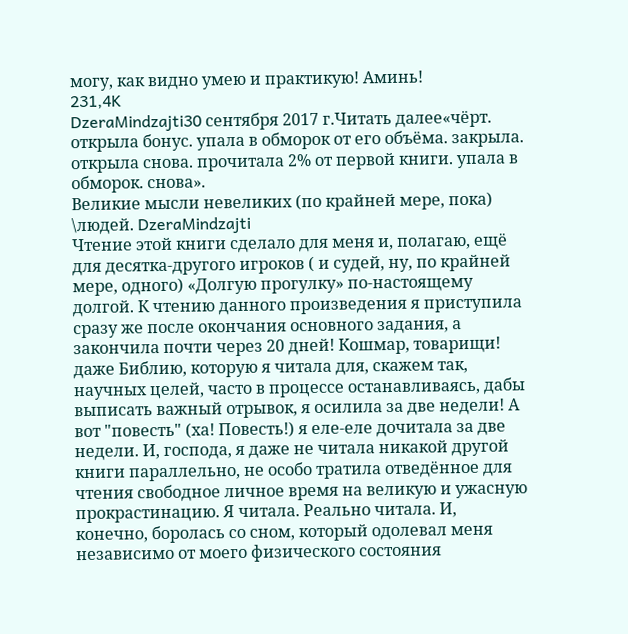могу, как видно умею и практикую! Аминь!
231,4K
DzeraMindzajti30 сентября 2017 г.Читать далее«чёрт. открыла бонус. упала в обморок от его объёма. закрыла. открыла снова. прочитала 2% от первой книги. упала в обморок. снова».
Великие мысли невеликих (по крайней мере, пока) \людей. DzeraMindzajti
Чтение этой книги сделало для меня и, полагаю, ещё для десятка-другого игроков ( и судей, ну, по крайней мере, одного) «Долгую прогулку» по-настоящему долгой. К чтению данного произведения я приступила сразу же после окончания основного задания, а закончила почти через 20 дней! Кошмар, товарищи! даже Библию, которую я читала для, скажем так, научных целей, часто в процессе останавливаясь, дабы выписать важный отрывок, я осилила за две недели! А вот "повесть" (ха! Повесть!) я еле-еле дочитала за две недели. И, господа, я даже не читала никакой другой книги параллельно, не особо тратила отведённое для чтения свободное личное время на великую и ужасную прокрастинацию. Я читала. Реально читала. И, конечно, боролась со сном, который одолевал меня независимо от моего физического состояния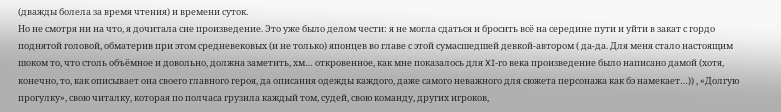(дважды болела за время чтения) и времени суток.
Но не смотря ни на что, я дочитала сие произведение. Это уже было делом чести: я не могла сдаться и бросить всё на середине пути и уйти в закат с гордо поднятой головой, обматерив при этом средневековых (и не только) японцев во главе с этой сумасшедшей девкой-автором ( да-да. Для меня стало настоящим шоком то, что столь объёмное и довольно, должна заметить, хм… откровенное, как мне показалось для XI-го века произведение было написано дамой (хотя, конечно, то, как описывает она своего главного героя, да описания одежды каждого, даже самого неважного для сюжета персонажа как бэ намекает…)) , «Долгую прогулку», свою читалку, которая по полчаса грузила каждый том, судей, свою команду, других игроков,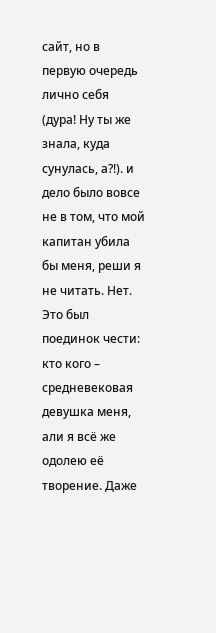сайт, но в первую очередь лично себя (дура! Ну ты же знала, куда сунулась, а?!). и дело было вовсе не в том, что мой капитан убила бы меня, реши я не читать. Нет. Это был поединок чести: кто кого – средневековая девушка меня, али я всё же одолею её творение. Даже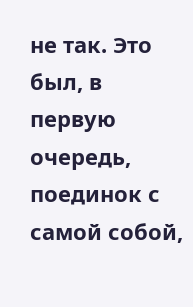не так. Это был, в первую очередь, поединок с самой собой,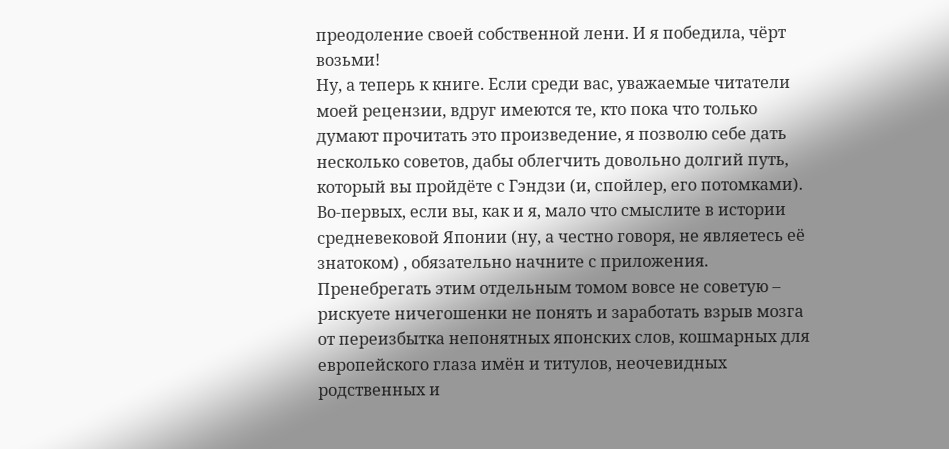преодоление своей собственной лени. И я победила, чёрт возьми!
Ну, а теперь к книге. Если среди вас, уважаемые читатели моей рецензии, вдруг имеются те, кто пока что только думают прочитать это произведение, я позволю себе дать несколько советов, дабы облегчить довольно долгий путь, который вы пройдёте с Гэндзи (и, спойлер, его потомками). Во-первых, если вы, как и я, мало что смыслите в истории средневековой Японии (ну, а честно говоря, не являетесь её знатоком) , обязательно начните с приложения. Пренебрегать этим отдельным томом вовсе не советую – рискуете ничегошенки не понять и заработать взрыв мозга от переизбытка непонятных японских слов, кошмарных для европейского глаза имён и титулов, неочевидных родственных и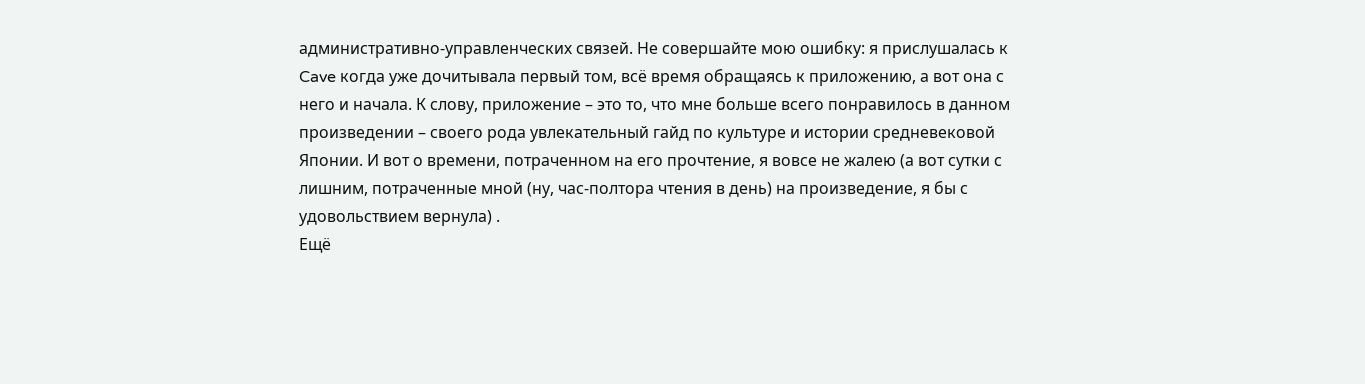административно-управленческих связей. Не совершайте мою ошибку: я прислушалась к Cave когда уже дочитывала первый том, всё время обращаясь к приложению, а вот она с него и начала. К слову, приложение – это то, что мне больше всего понравилось в данном произведении – своего рода увлекательный гайд по культуре и истории средневековой Японии. И вот о времени, потраченном на его прочтение, я вовсе не жалею (а вот сутки с лишним, потраченные мной (ну, час-полтора чтения в день) на произведение, я бы с удовольствием вернула) .
Ещё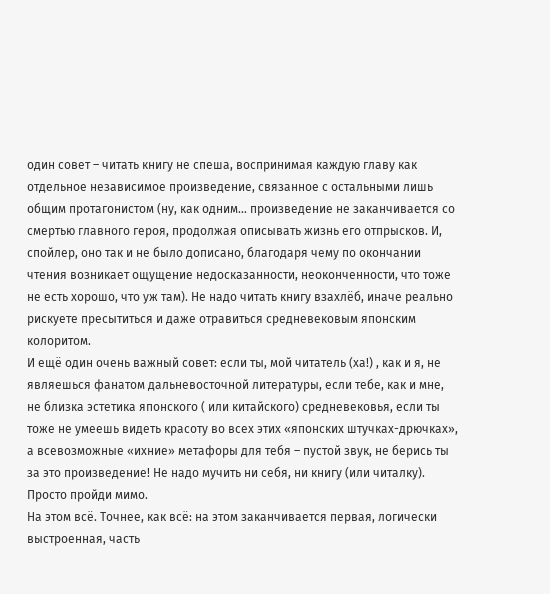один совет – читать книгу не спеша, воспринимая каждую главу как отдельное независимое произведение, связанное с остальными лишь общим протагонистом (ну, как одним… произведение не заканчивается со смертью главного героя, продолжая описывать жизнь его отпрысков. И, спойлер, оно так и не было дописано, благодаря чему по окончании чтения возникает ощущение недосказанности, неоконченности, что тоже не есть хорошо, что уж там). Не надо читать книгу взахлёб, иначе реально рискуете пресытиться и даже отравиться средневековым японским колоритом.
И ещё один очень важный совет: если ты, мой читатель (ха!) , как и я, не являешься фанатом дальневосточной литературы, если тебе, как и мне, не близка эстетика японского ( или китайского) средневековья, если ты тоже не умеешь видеть красоту во всех этих «японских штучках-дрючках», а всевозможные «ихние» метафоры для тебя – пустой звук, не берись ты за это произведение! Не надо мучить ни себя, ни книгу (или читалку). Просто пройди мимо.
На этом всё. Точнее, как всё: на этом заканчивается первая, логически выстроенная, часть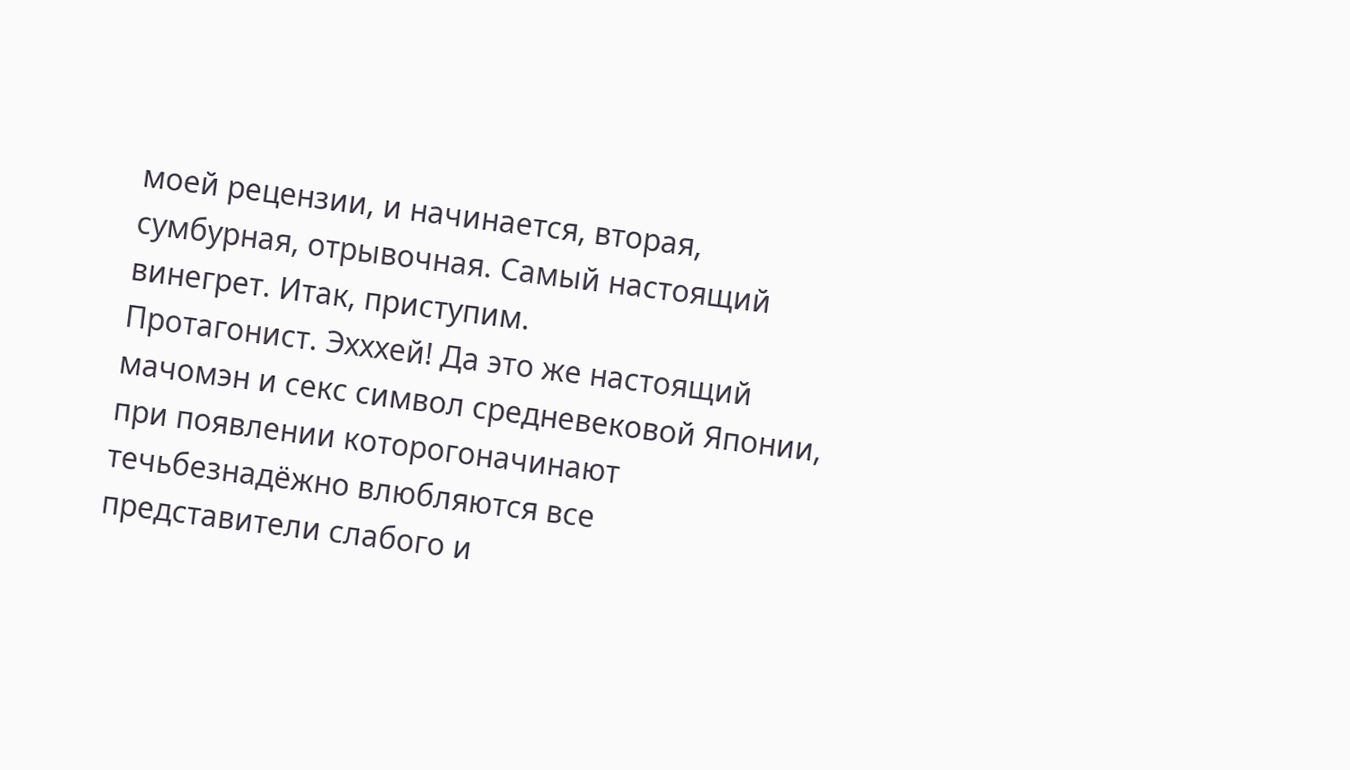моей рецензии, и начинается, вторая, сумбурная, отрывочная. Самый настоящий винегрет. Итак, приступим.
Протагонист. Эхххей! Да это же настоящий мачомэн и секс символ средневековой Японии, при появлении которогоначинают течьбезнадёжно влюбляются все представители слабого и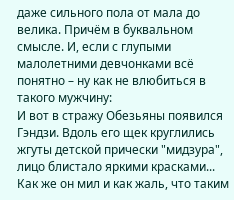даже сильного пола от мала до велика. Причём в буквальном смысле. И, если с глупыми малолетними девчонками всё понятно – ну как не влюбиться в такого мужчину:
И вот в стражу Обезьяны появился Гэндзи. Вдоль его щек круглились жгуты детской прически "мидзура", лицо блистало яркими красками... Как же он мил и как жаль, что таким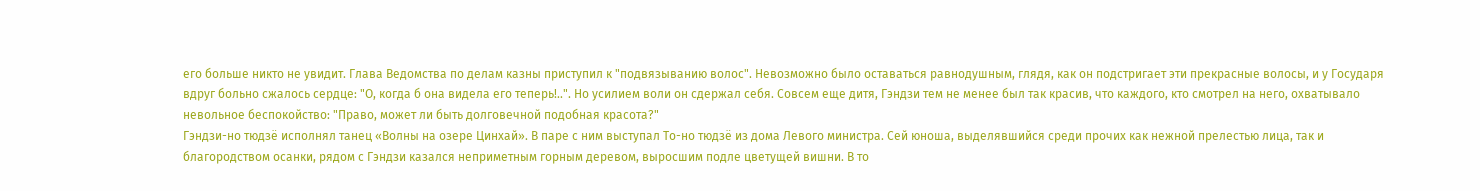его больше никто не увидит. Глава Ведомства по делам казны приступил к "подвязыванию волос". Невозможно было оставаться равнодушным, глядя, как он подстригает эти прекрасные волосы, и у Государя вдруг больно сжалось сердце: "О, когда б она видела его теперь!..". Но усилием воли он сдержал себя. Совсем еще дитя, Гэндзи тем не менее был так красив, что каждого, кто смотрел на него, охватывало невольное беспокойство: "Право, может ли быть долговечной подобная красота?"
Гэндзи-но тюдзё исполнял танец «Волны на озере Цинхай». В паре с ним выступал То-но тюдзё из дома Левого министра. Сей юноша, выделявшийся среди прочих как нежной прелестью лица, так и благородством осанки, рядом с Гэндзи казался неприметным горным деревом, выросшим подле цветущей вишни. В то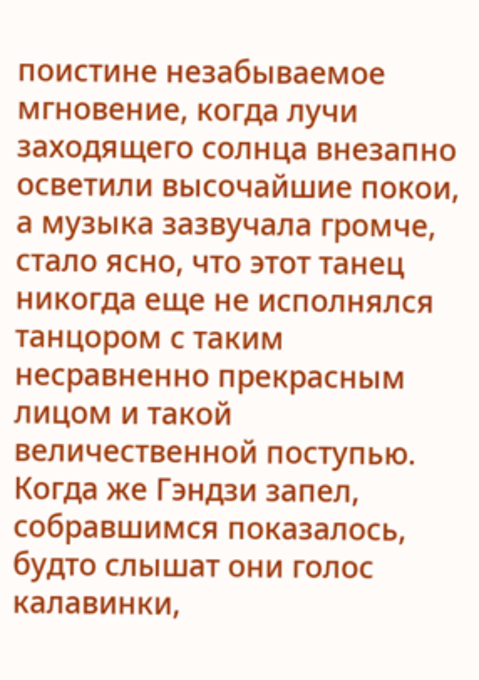поистине незабываемое мгновение, когда лучи заходящего солнца внезапно осветили высочайшие покои, а музыка зазвучала громче, стало ясно, что этот танец никогда еще не исполнялся танцором с таким несравненно прекрасным лицом и такой величественной поступью.
Когда же Гэндзи запел, собравшимся показалось, будто слышат они голос калавинки,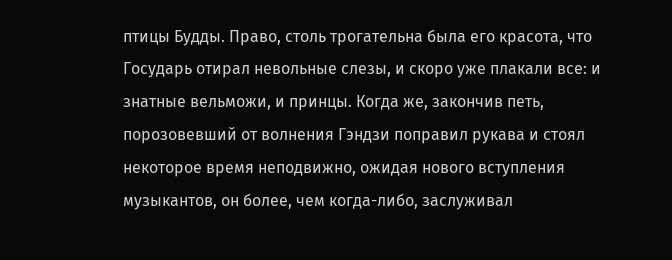птицы Будды. Право, столь трогательна была его красота, что Государь отирал невольные слезы, и скоро уже плакали все: и знатные вельможи, и принцы. Когда же, закончив петь, порозовевший от волнения Гэндзи поправил рукава и стоял некоторое время неподвижно, ожидая нового вступления музыкантов, он более, чем когда-либо, заслуживал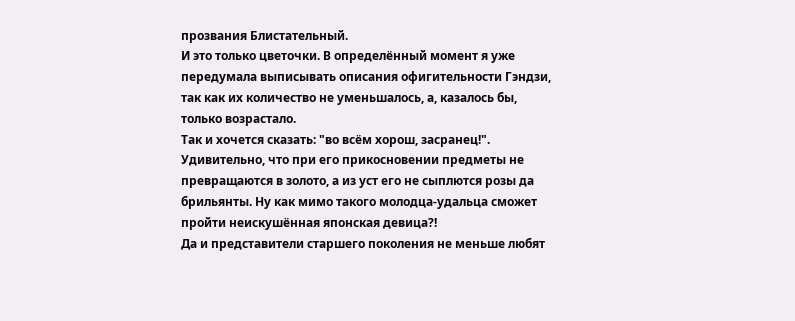прозвания Блистательный.
И это только цветочки. В определённый момент я уже передумала выписывать описания офигительности Гэндзи, так как их количество не уменьшалось, а, казалось бы, только возрастало.
Так и хочется сказать: "во всём хорош, засранец!". Удивительно, что при его прикосновении предметы не превращаются в золото, а из уст его не сыплются розы да брильянты. Ну как мимо такого молодца-удальца сможет пройти неискушённая японская девица?!
Да и представители старшего поколения не меньше любят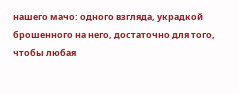нашего мачо: одного взгляда, украдкой брошенного на него, достаточно для того, чтобы любая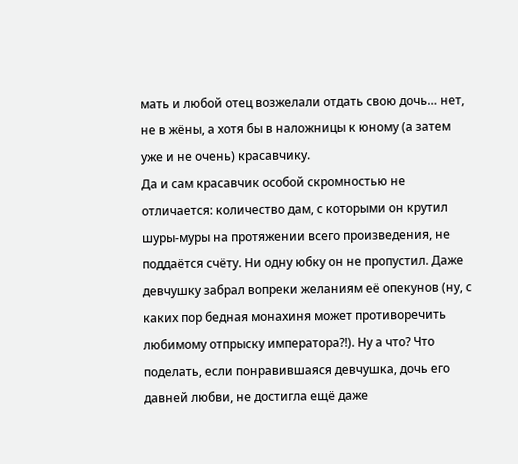мать и любой отец возжелали отдать свою дочь… нет, не в жёны, а хотя бы в наложницы к юному (а затем уже и не очень) красавчику.
Да и сам красавчик особой скромностью не отличается: количество дам, с которыми он крутил шуры-муры на протяжении всего произведения, не поддаётся счёту. Ни одну юбку он не пропустил. Даже девчушку забрал вопреки желаниям её опекунов (ну, с каких пор бедная монахиня может противоречить любимому отпрыску императора?!). Ну а что? Что поделать, если понравившаяся девчушка, дочь его давней любви, не достигла ещё даже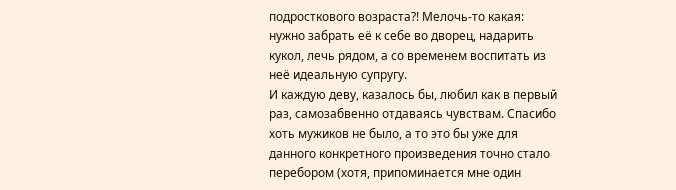подросткового возраста?! Мелочь-то какая: нужно забрать её к себе во дворец, надарить кукол, лечь рядом, а со временем воспитать из неё идеальную супругу.
И каждую деву, казалось бы, любил как в первый раз, самозабвенно отдаваясь чувствам. Спасибо хоть мужиков не было, а то это бы уже для данного конкретного произведения точно стало перебором (хотя, припоминается мне один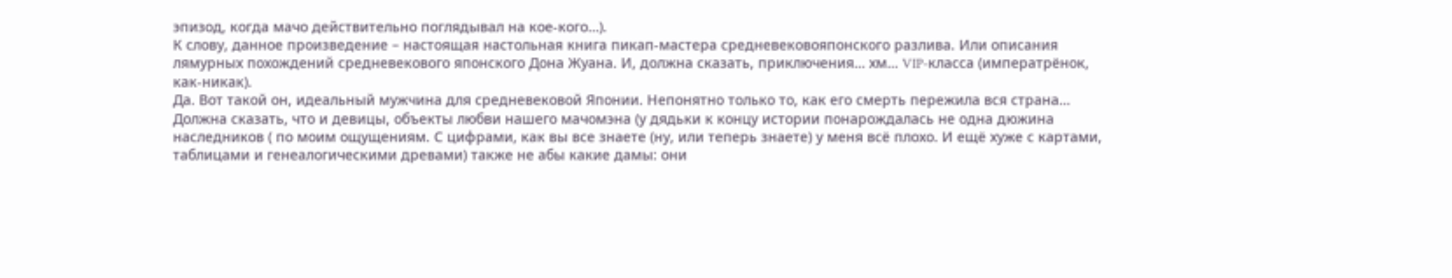эпизод, когда мачо действительно поглядывал на кое-кого…).
К слову, данное произведение – настоящая настольная книга пикап-мастера средневековояпонского разлива. Или описания лямурных похождений средневекового японского Дона Жуана. И, должна сказать, приключения… хм… VIP-класса (императрёнок, как-никак).
Да. Вот такой он, идеальный мужчина для средневековой Японии. Непонятно только то, как его смерть пережила вся страна…
Должна сказать, что и девицы, объекты любви нашего мачомэна (у дядьки к концу истории понарождалась не одна дюжина наследников ( по моим ощущениям. С цифрами, как вы все знаете (ну, или теперь знаете) у меня всё плохо. И ещё хуже с картами, таблицами и генеалогическими древами) также не абы какие дамы: они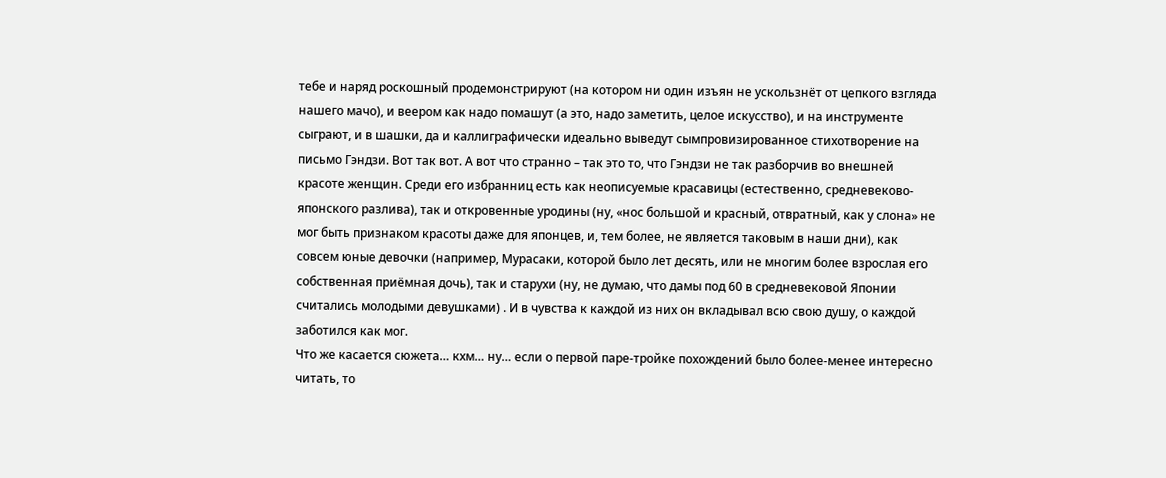тебе и наряд роскошный продемонстрируют (на котором ни один изъян не ускользнёт от цепкого взгляда нашего мачо), и веером как надо помашут (а это, надо заметить, целое искусство), и на инструменте сыграют, и в шашки, да и каллиграфически идеально выведут сымпровизированное стихотворение на письмо Гэндзи. Вот так вот. А вот что странно – так это то, что Гэндзи не так разборчив во внешней красоте женщин. Среди его избранниц есть как неописуемые красавицы (естественно, средневеково-японского разлива), так и откровенные уродины (ну, «нос большой и красный, отвратный, как у слона» не мог быть признаком красоты даже для японцев, и, тем более, не является таковым в наши дни), как совсем юные девочки (например, Мурасаки, которой было лет десять, или не многим более взрослая его собственная приёмная дочь), так и старухи (ну, не думаю, что дамы под 60 в средневековой Японии считались молодыми девушками) . И в чувства к каждой из них он вкладывал всю свою душу, о каждой заботился как мог.
Что же касается сюжета… кхм… ну… если о первой паре-тройке похождений было более-менее интересно читать, то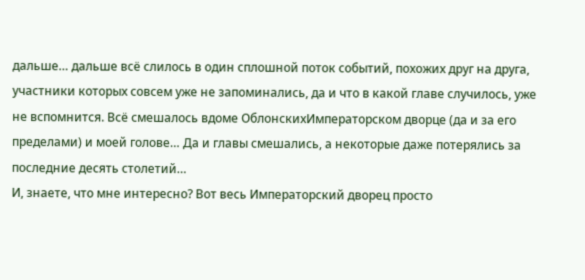дальше… дальше всё слилось в один сплошной поток событий, похожих друг на друга, участники которых совсем уже не запоминались, да и что в какой главе случилось, уже не вспомнится. Всё смешалось вдоме ОблонскихИмператорском дворце (да и за его пределами) и моей голове… Да и главы смешались, а некоторые даже потерялись за последние десять столетий…
И, знаете, что мне интересно? Вот весь Императорский дворец просто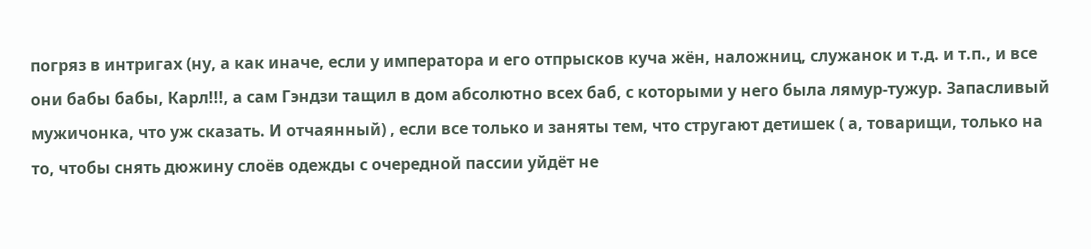погряз в интригах (ну, а как иначе, если у императора и его отпрысков куча жён, наложниц, служанок и т.д. и т.п., и все они бабы бабы, Карл!!!, а сам Гэндзи тащил в дом абсолютно всех баб, с которыми у него была лямур-тужур. Запасливый мужичонка, что уж сказать. И отчаянный) , если все только и заняты тем, что стругают детишек ( а, товарищи, только на то, чтобы снять дюжину слоёв одежды с очередной пассии уйдёт не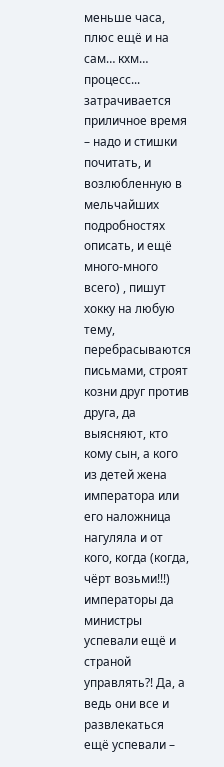меньше часа, плюс ещё и на сам… кхм… процесс... затрачивается приличное время – надо и стишки почитать, и возлюбленную в мельчайших подробностях описать, и ещё много-много всего) , пишут хокку на любую тему, перебрасываются письмами, строят козни друг против друга, да выясняют, кто кому сын, а кого из детей жена императора или его наложница нагуляла и от кого, когда (когда, чёрт возьми!!!) императоры да министры успевали ещё и страной управлять?! Да, а ведь они все и развлекаться ещё успевали –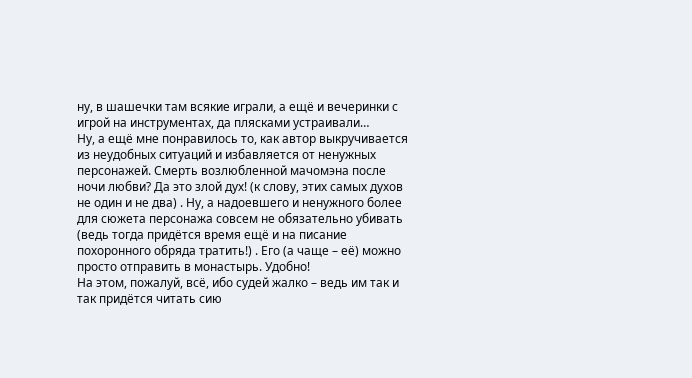ну, в шашечки там всякие играли, а ещё и вечеринки с игрой на инструментах, да плясками устраивали…
Ну, а ещё мне понравилось то, как автор выкручивается из неудобных ситуаций и избавляется от ненужных персонажей. Смерть возлюбленной мачомэна после ночи любви? Да это злой дух! (к слову, этих самых духов не один и не два) . Ну, а надоевшего и ненужного более для сюжета персонажа совсем не обязательно убивать (ведь тогда придётся время ещё и на писание похоронного обряда тратить!) . Его (а чаще – её) можно просто отправить в монастырь. Удобно!
На этом, пожалуй, всё, ибо судей жалко – ведь им так и так придётся читать сию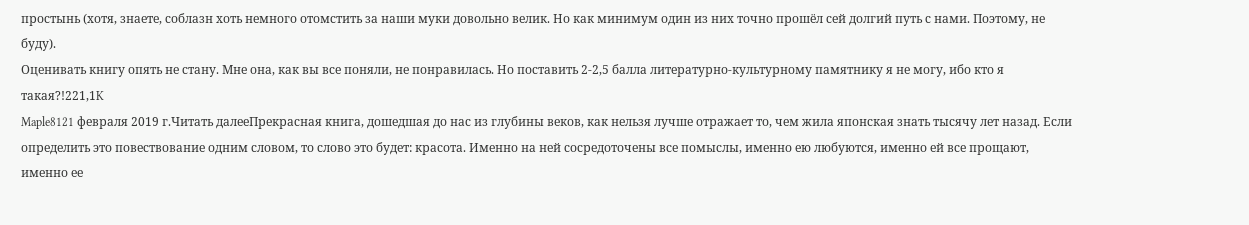простынь (хотя, знаете, соблазн хоть немного отомстить за наши муки довольно велик. Но как минимум один из них точно прошёл сей долгий путь с нами. Поэтому, не буду).
Оценивать книгу опять не стану. Мне она, как вы все поняли, не понравилась. Но поставить 2-2,5 балла литературно-культурному памятнику я не могу, ибо кто я такая?!221,1K
Maple8121 февраля 2019 г.Читать далееПрекрасная книга, дошедшая до нас из глубины веков, как нельзя лучше отражает то, чем жила японская знать тысячу лет назад. Если определить это повествование одним словом, то слово это будет: красота. Именно на ней сосредоточены все помыслы, именно ею любуются, именно ей все прощают, именно ее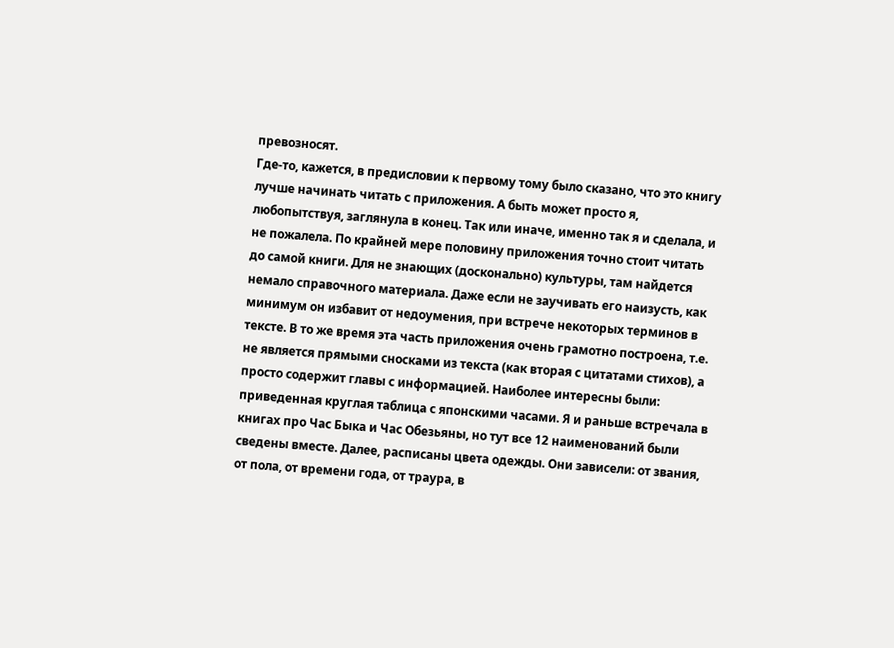превозносят.
Где-то, кажется, в предисловии к первому тому было сказано, что это книгу лучше начинать читать с приложения. А быть может просто я, любопытствуя, заглянула в конец. Так или иначе, именно так я и сделала, и не пожалела. По крайней мере половину приложения точно стоит читать до самой книги. Для не знающих (досконально) культуры, там найдется немало справочного материала. Даже если не заучивать его наизусть, как минимум он избавит от недоумения, при встрече некоторых терминов в тексте. В то же время эта часть приложения очень грамотно построена, т.е. не является прямыми сносками из текста (как вторая с цитатами стихов), а просто содержит главы с информацией. Наиболее интересны были: приведенная круглая таблица с японскими часами. Я и раньше встречала в книгах про Час Быка и Час Обезьяны, но тут все 12 наименований были сведены вместе. Далее, расписаны цвета одежды. Они зависели: от звания, от пола, от времени года, от траура, в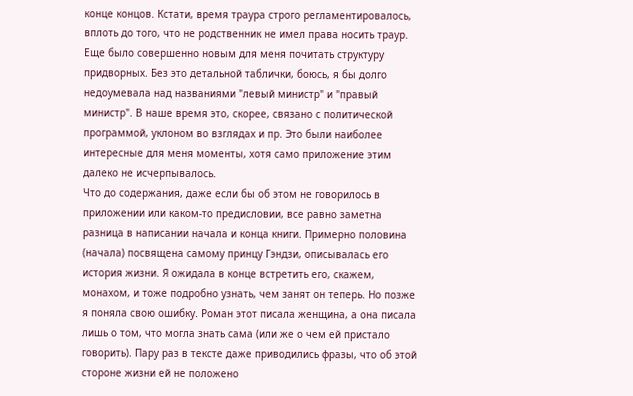конце концов. Кстати, время траура строго регламентировалось, вплоть до того, что не родственник не имел права носить траур. Еще было совершенно новым для меня почитать структуру придворных. Без это детальной таблички, боюсь, я бы долго недоумевала над названиями "левый министр" и "правый министр". В наше время это, скорее, связано с политической программой, уклоном во взглядах и пр. Это были наиболее интересные для меня моменты, хотя само приложение этим далеко не исчерпывалось.
Что до содержания, даже если бы об этом не говорилось в приложении или каком-то предисловии, все равно заметна разница в написании начала и конца книги. Примерно половина (начала) посвящена самому принцу Гэндзи, описывалась его история жизни. Я ожидала в конце встретить его, скажем, монахом, и тоже подробно узнать, чем занят он теперь. Но позже я поняла свою ошибку. Роман этот писала женщина, а она писала лишь о том, что могла знать сама (или же о чем ей пристало говорить). Пару раз в тексте даже приводились фразы, что об этой стороне жизни ей не положено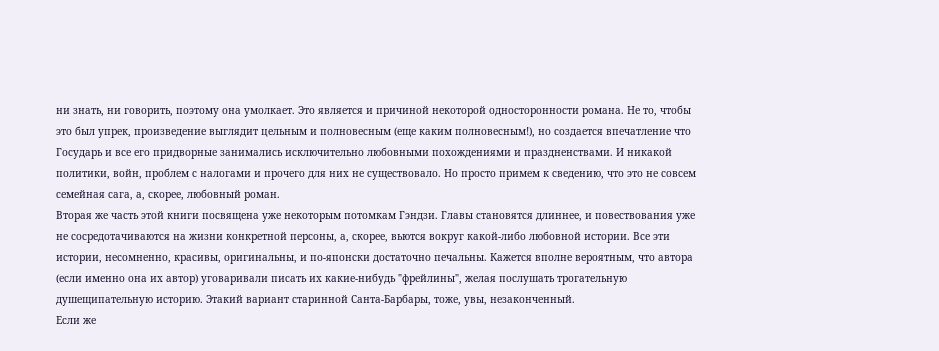ни знать, ни говорить, поэтому она умолкает. Это является и причиной некоторой односторонности романа. Не то, чтобы это был упрек, произведение выглядит цельным и полновесным (еще каким полновесным!), но создается впечатление что Государь и все его придворные занимались исключительно любовными похождениями и праздненствами. И никакой политики, войн, проблем с налогами и прочего для них не существовало. Но просто примем к сведению, что это не совсем семейная сага, а, скорее, любовный роман.
Вторая же часть этой книги посвящена уже некоторым потомкам Гэндзи. Главы становятся длиннее, и повествования уже не сосредотачиваются на жизни конкретной персоны, а, скорее, вьются вокруг какой-либо любовной истории. Все эти истории, несомненно, красивы, оригинальны, и по-японски достаточно печальны. Кажется вполне вероятным, что автора (если именно она их автор) уговаривали писать их какие-нибудь "фрейлины", желая послушать трогательную душещипательную историю. Этакий вариант старинной Санта-Барбары, тоже, увы, незаконченный.
Если же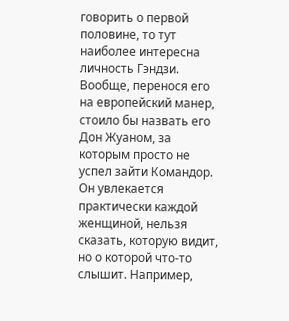говорить о первой половине, то тут наиболее интересна личность Гэндзи. Вообще, перенося его на европейский манер, стоило бы назвать его Дон Жуаном, за которым просто не успел зайти Командор. Он увлекается практически каждой женщиной, нельзя сказать, которую видит, но о которой что-то слышит. Например,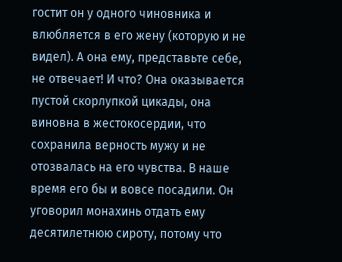гостит он у одного чиновника и влюбляется в его жену (которую и не видел). А она ему, представьте себе, не отвечает! И что? Она оказывается пустой скорлупкой цикады, она виновна в жестокосердии, что сохранила верность мужу и не отозвалась на его чувства. В наше время его бы и вовсе посадили. Он уговорил монахинь отдать ему десятилетнюю сироту, потому что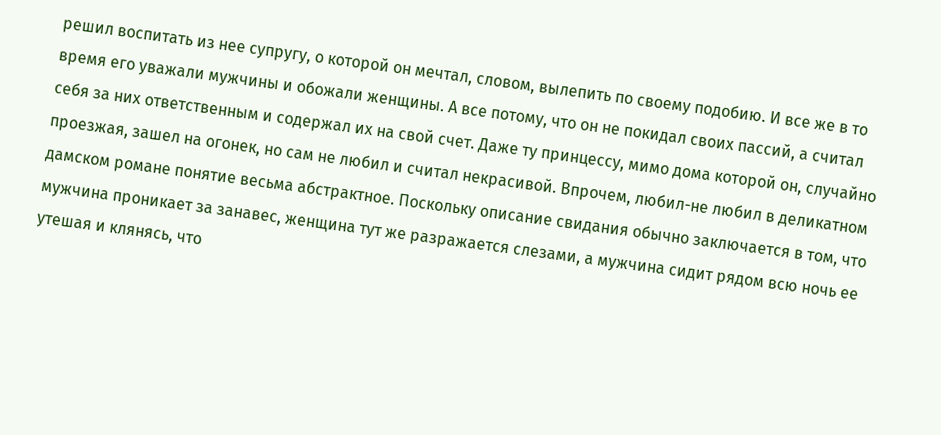решил воспитать из нее супругу, о которой он мечтал, словом, вылепить по своему подобию. И все же в то время его уважали мужчины и обожали женщины. А все потому, что он не покидал своих пассий, а считал себя за них ответственным и содержал их на свой счет. Даже ту принцессу, мимо дома которой он, случайно проезжая, зашел на огонек, но сам не любил и считал некрасивой. Впрочем, любил-не любил в деликатном дамском романе понятие весьма абстрактное. Поскольку описание свидания обычно заключается в том, что мужчина проникает за занавес, женщина тут же разражается слезами, а мужчина сидит рядом всю ночь ее утешая и клянясь, что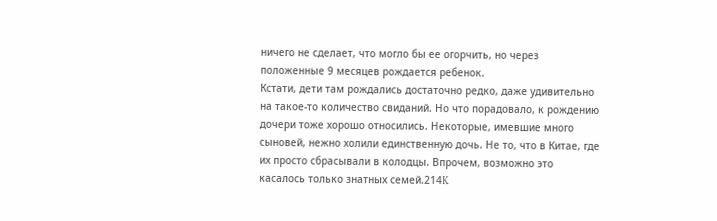ничего не сделает, что могло бы ее огорчить, но через положенные 9 месяцев рождается ребенок.
Кстати, дети там рождались достаточно редко, даже удивительно на такое-то количество свиданий. Но что порадовало, к рождению дочери тоже хорошо относились. Некоторые, имевшие много сыновей, нежно холили единственную дочь. Не то, что в Китае, где их просто сбрасывали в колодцы. Впрочем, возможно это касалось только знатных семей.214K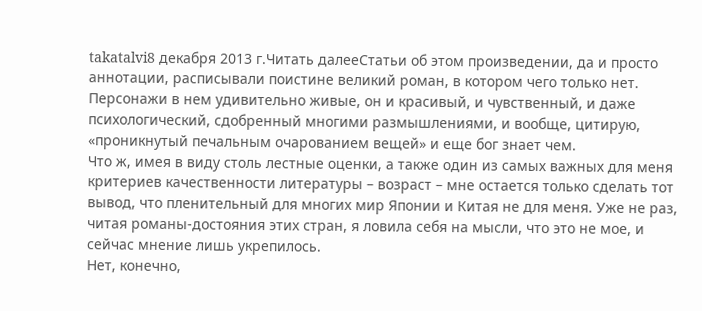takatalvi8 декабря 2013 г.Читать далееСтатьи об этом произведении, да и просто аннотации, расписывали поистине великий роман, в котором чего только нет. Персонажи в нем удивительно живые, он и красивый, и чувственный, и даже психологический, сдобренный многими размышлениями, и вообще, цитирую, «проникнутый печальным очарованием вещей» и еще бог знает чем.
Что ж, имея в виду столь лестные оценки, а также один из самых важных для меня критериев качественности литературы – возраст – мне остается только сделать тот вывод, что пленительный для многих мир Японии и Китая не для меня. Уже не раз, читая романы-достояния этих стран, я ловила себя на мысли, что это не мое, и сейчас мнение лишь укрепилось.
Нет, конечно,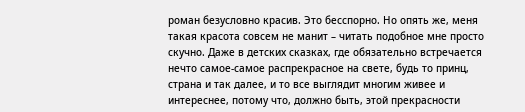роман безусловно красив. Это бесспорно. Но опять же, меня такая красота совсем не манит – читать подобное мне просто скучно. Даже в детских сказках, где обязательно встречается нечто самое-самое распрекрасное на свете, будь то принц, страна и так далее, и то все выглядит многим живее и интереснее, потому что, должно быть, этой прекрасности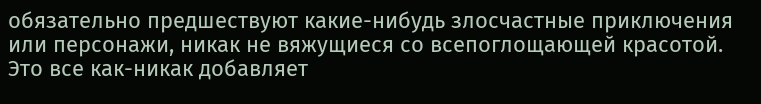обязательно предшествуют какие-нибудь злосчастные приключения или персонажи, никак не вяжущиеся со всепоглощающей красотой. Это все как-никак добавляет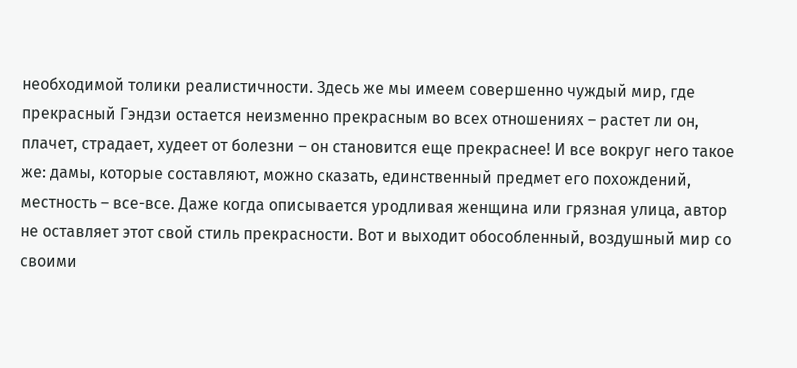необходимой толики реалистичности. Здесь же мы имеем совершенно чуждый мир, где прекрасный Гэндзи остается неизменно прекрасным во всех отношениях – растет ли он, плачет, страдает, худеет от болезни – он становится еще прекраснее! И все вокруг него такое же: дамы, которые составляют, можно сказать, единственный предмет его похождений, местность – все-все. Даже когда описывается уродливая женщина или грязная улица, автор не оставляет этот свой стиль прекрасности. Вот и выходит обособленный, воздушный мир со своими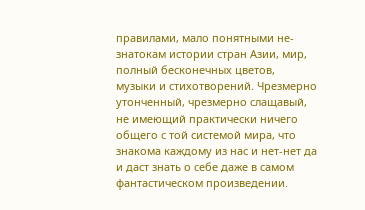правилами, мало понятными не-знатокам истории стран Азии, мир, полный бесконечных цветов, музыки и стихотворений. Чрезмерно утонченный, чрезмерно слащавый, не имеющий практически ничего общего с той системой мира, что знакома каждому из нас и нет-нет да и даст знать о себе даже в самом фантастическом произведении.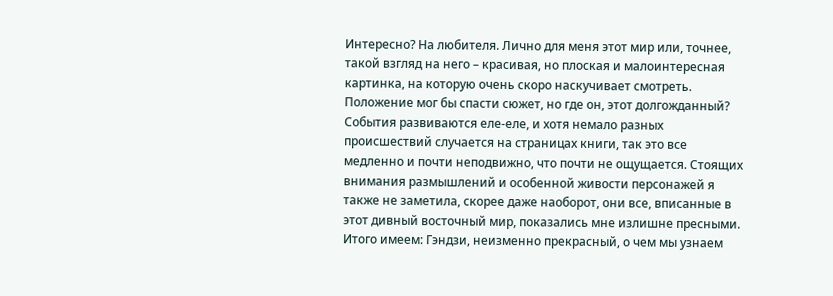Интересно? На любителя. Лично для меня этот мир или, точнее, такой взгляд на него – красивая, но плоская и малоинтересная картинка, на которую очень скоро наскучивает смотреть. Положение мог бы спасти сюжет, но где он, этот долгожданный? События развиваются еле-еле, и хотя немало разных происшествий случается на страницах книги, так это все медленно и почти неподвижно, что почти не ощущается. Стоящих внимания размышлений и особенной живости персонажей я также не заметила, скорее даже наоборот, они все, вписанные в этот дивный восточный мир, показались мне излишне пресными. Итого имеем: Гэндзи, неизменно прекрасный, о чем мы узнаем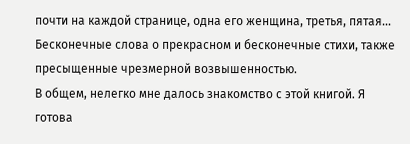почти на каждой странице, одна его женщина, третья, пятая… Бесконечные слова о прекрасном и бесконечные стихи, также пресыщенные чрезмерной возвышенностью.
В общем, нелегко мне далось знакомство с этой книгой. Я готова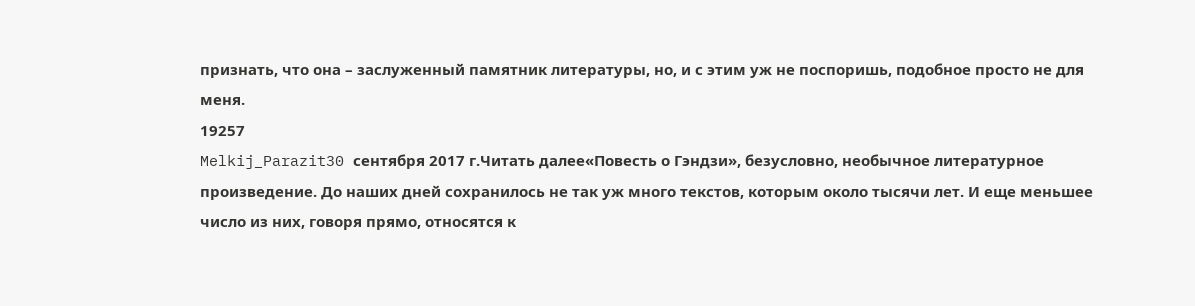признать, что она – заслуженный памятник литературы, но, и с этим уж не поспоришь, подобное просто не для меня.
19257
Melkij_Parazit30 сентября 2017 г.Читать далее«Повесть о Гэндзи», безусловно, необычное литературное произведение. До наших дней сохранилось не так уж много текстов, которым около тысячи лет. И еще меньшее число из них, говоря прямо, относятся к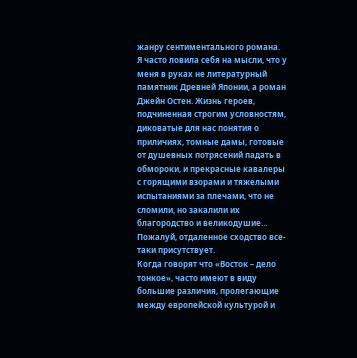жанру сентиментального романа.
Я часто ловила себя на мысли, что у меня в руках не литературный памятник Древней Японии, а роман Джейн Остен. Жизнь героев, подчиненная строгим условностям, диковатые для нас понятия о приличиях, томные дамы, готовые от душевных потрясений падать в обмороки, и прекрасные кавалеры с горящими взорами и тяжелыми испытаниями за плечами, что не сломили, но закалили их благородство и великодушие… Пожалуй, отдаленное сходство все-таки присутствует.
Когда говорят что «Восток – дело тонкое», часто имеют в виду большие различия, пролегающие между европейской культурой и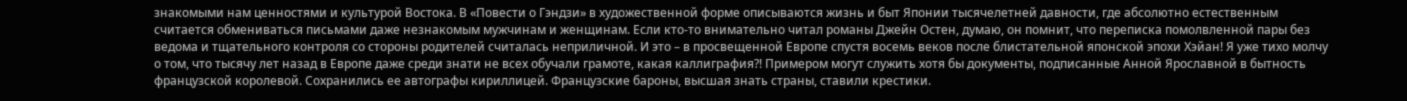знакомыми нам ценностями и культурой Востока. В «Повести о Гэндзи» в художественной форме описываются жизнь и быт Японии тысячелетней давности, где абсолютно естественным считается обмениваться письмами даже незнакомым мужчинам и женщинам. Если кто-то внимательно читал романы Джейн Остен, думаю, он помнит, что переписка помолвленной пары без ведома и тщательного контроля со стороны родителей считалась неприличной. И это – в просвещенной Европе спустя восемь веков после блистательной японской эпохи Хэйан! Я уже тихо молчу о том, что тысячу лет назад в Европе даже среди знати не всех обучали грамоте, какая каллиграфия?! Примером могут служить хотя бы документы, подписанные Анной Ярославной в бытность французской королевой. Сохранились ее автографы кириллицей. Французские бароны, высшая знать страны, ставили крестики.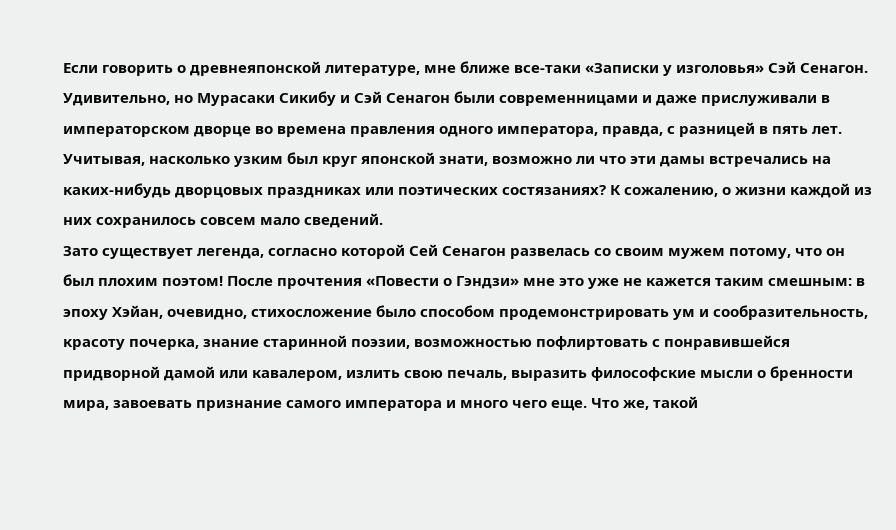Если говорить о древнеяпонской литературе, мне ближе все-таки «Записки у изголовья» Сэй Сенагон. Удивительно, но Мурасаки Сикибу и Сэй Сенагон были современницами и даже прислуживали в императорском дворце во времена правления одного императора, правда, с разницей в пять лет. Учитывая, насколько узким был круг японской знати, возможно ли что эти дамы встречались на каких-нибудь дворцовых праздниках или поэтических состязаниях? К сожалению, о жизни каждой из них сохранилось совсем мало сведений.
Зато существует легенда, согласно которой Сей Сенагон развелась со своим мужем потому, что он был плохим поэтом! После прочтения «Повести о Гэндзи» мне это уже не кажется таким смешным: в эпоху Хэйан, очевидно, стихосложение было способом продемонстрировать ум и сообразительность, красоту почерка, знание старинной поэзии, возможностью пофлиртовать с понравившейся придворной дамой или кавалером, излить свою печаль, выразить философские мысли о бренности мира, завоевать признание самого императора и много чего еще. Что же, такой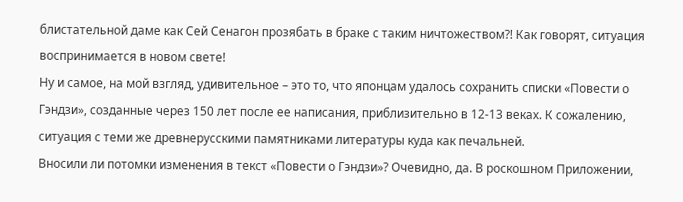блистательной даме как Сей Сенагон прозябать в браке с таким ничтожеством?! Как говорят, ситуация воспринимается в новом свете!
Ну и самое, на мой взгляд, удивительное – это то, что японцам удалось сохранить списки «Повести о Гэндзи», созданные через 150 лет после ее написания, приблизительно в 12-13 веках. К сожалению, ситуация с теми же древнерусскими памятниками литературы куда как печальней.
Вносили ли потомки изменения в текст «Повести о Гэндзи»? Очевидно, да. В роскошном Приложении,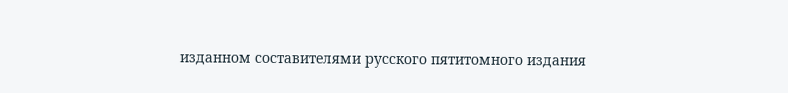изданном составителями русского пятитомного издания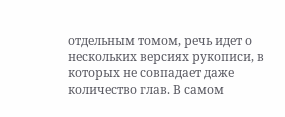отдельным томом, речь идет о нескольких версиях рукописи, в которых не совпадает даже количество глав. В самом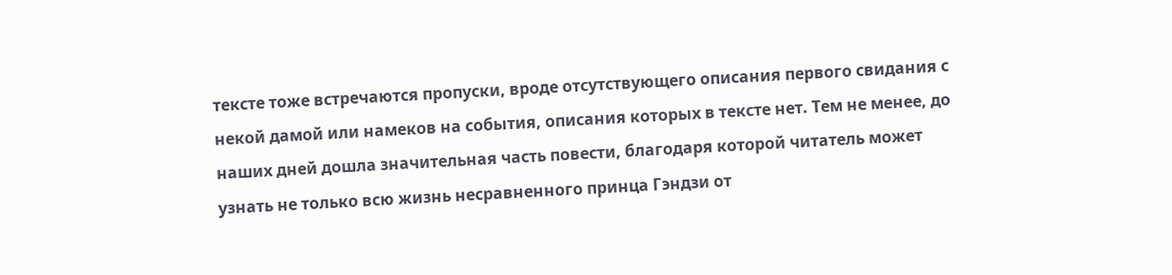тексте тоже встречаются пропуски, вроде отсутствующего описания первого свидания с некой дамой или намеков на события, описания которых в тексте нет. Тем не менее, до наших дней дошла значительная часть повести, благодаря которой читатель может узнать не только всю жизнь несравненного принца Гэндзи от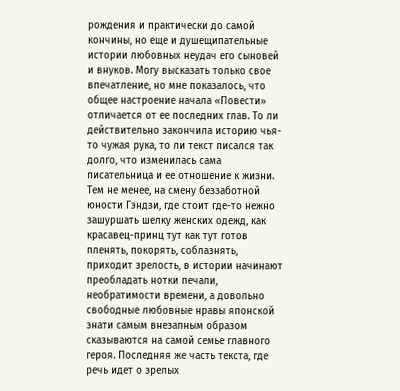рождения и практически до самой кончины, но еще и душещипательные истории любовных неудач его сыновей и внуков. Могу высказать только свое впечатление, но мне показалось, что общее настроение начала «Повести» отличается от ее последних глав. То ли действительно закончила историю чья-то чужая рука, то ли текст писался так долго, что изменилась сама писательница и ее отношение к жизни. Тем не менее, на смену беззаботной юности Гэндзи, где стоит где-то нежно зашуршать шелку женских одежд, как красавец-принц тут как тут готов пленять, покорять, соблазнять, приходит зрелость, в истории начинают преобладать нотки печали, необратимости времени, а довольно свободные любовные нравы японской знати самым внезапным образом сказываются на самой семье главного героя. Последняя же часть текста, где речь идет о зрелых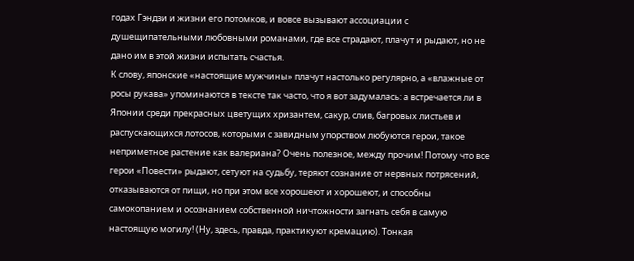годах Гэндзи и жизни его потомков, и вовсе вызывают ассоциации с душещипательными любовными романами, где все страдают, плачут и рыдают, но не дано им в этой жизни испытать счастья.
К слову, японские «настоящие мужчины» плачут настолько регулярно, а «влажные от росы рукава» упоминаются в тексте так часто, что я вот задумалась: а встречается ли в Японии среди прекрасных цветущих хризантем, сакур, слив, багровых листьев и распускающихся лотосов, которыми с завидным упорством любуются герои, такое неприметное растение как валериана? Очень полезное, между прочим! Потому что все герои «Повести» рыдают, сетуют на судьбу, теряют сознание от нервных потрясений, отказываются от пищи, но при этом все хорошеют и хорошеют, и способны самокопанием и осознанием собственной ничтожности загнать себя в самую настоящую могилу! (Ну, здесь, правда, практикуют кремацию). Тонкая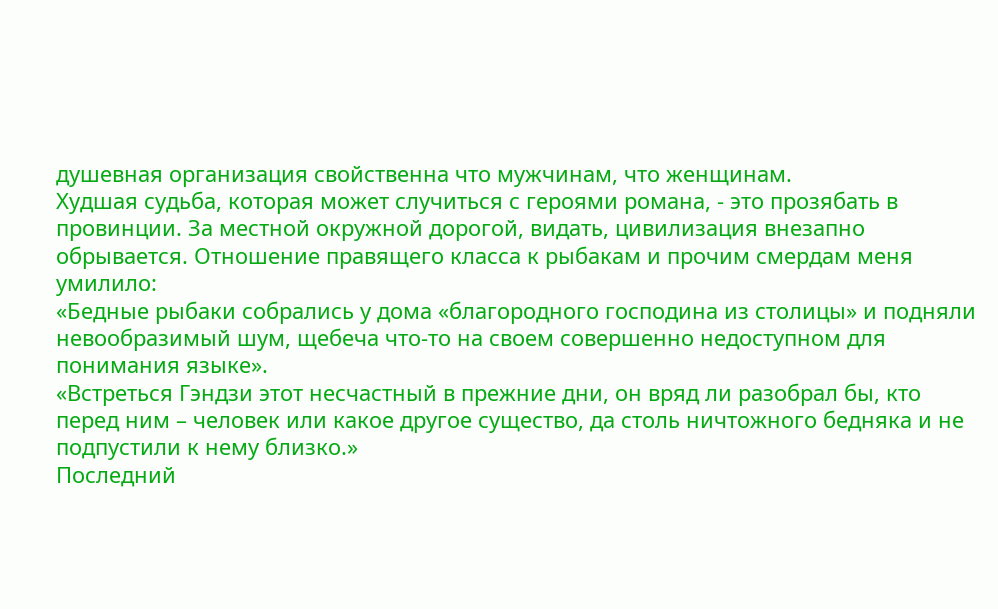душевная организация свойственна что мужчинам, что женщинам.
Худшая судьба, которая может случиться с героями романа, - это прозябать в провинции. За местной окружной дорогой, видать, цивилизация внезапно обрывается. Отношение правящего класса к рыбакам и прочим смердам меня умилило:
«Бедные рыбаки собрались у дома «благородного господина из столицы» и подняли невообразимый шум, щебеча что-то на своем совершенно недоступном для понимания языке».
«Встреться Гэндзи этот несчастный в прежние дни, он вряд ли разобрал бы, кто перед ним – человек или какое другое существо, да столь ничтожного бедняка и не подпустили к нему близко.»
Последний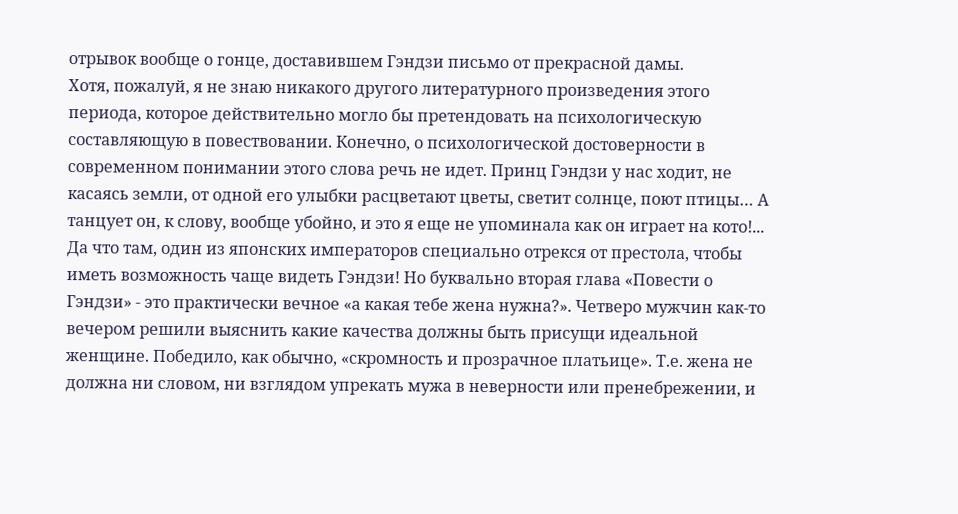отрывок вообще о гонце, доставившем Гэндзи письмо от прекрасной дамы.
Хотя, пожалуй, я не знаю никакого другого литературного произведения этого периода, которое действительно могло бы претендовать на психологическую составляющую в повествовании. Конечно, о психологической достоверности в современном понимании этого слова речь не идет. Принц Гэндзи у нас ходит, не касаясь земли, от одной его улыбки расцветают цветы, светит солнце, поют птицы… А танцует он, к слову, вообще убойно, и это я еще не упоминала как он играет на кото!... Да что там, один из японских императоров специально отрекся от престола, чтобы иметь возможность чаще видеть Гэндзи! Но буквально вторая глава «Повести о Гэндзи» - это практически вечное «а какая тебе жена нужна?». Четверо мужчин как-то вечером решили выяснить какие качества должны быть присущи идеальной женщине. Победило, как обычно, «скромность и прозрачное платьице». Т.е. жена не должна ни словом, ни взглядом упрекать мужа в неверности или пренебрежении, и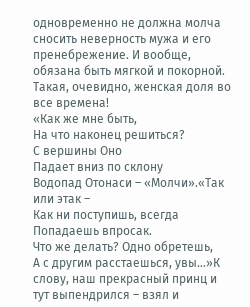одновременно не должна молча сносить неверность мужа и его пренебрежение. И вообще, обязана быть мягкой и покорной. Такая, очевидно, женская доля во все времена!
«Как же мне быть,
На что наконец решиться?
С вершины Оно
Падает вниз по склону
Водопад Отонаси – «Молчи».«Так или этак –
Как ни поступишь, всегда
Попадаешь впросак.
Что же делать? Одно обретешь,
А с другим расстаешься, увы…»К слову, наш прекрасный принц и тут выпендрился – взял и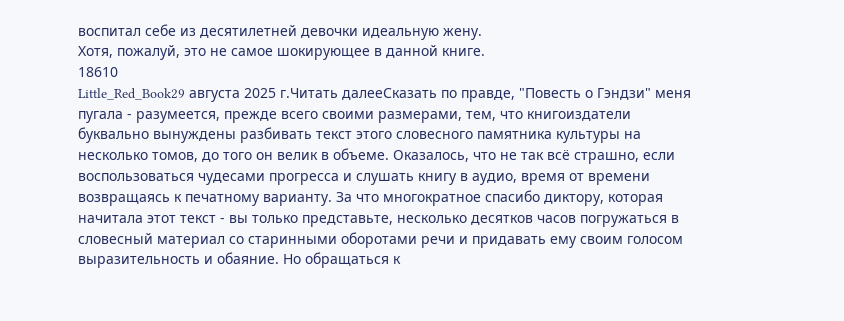воспитал себе из десятилетней девочки идеальную жену.
Хотя, пожалуй, это не самое шокирующее в данной книге.
18610
Little_Red_Book29 августа 2025 г.Читать далееСказать по правде, "Повесть о Гэндзи" меня пугала - разумеется, прежде всего своими размерами, тем, что книгоиздатели буквально вынуждены разбивать текст этого словесного памятника культуры на несколько томов, до того он велик в объеме. Оказалось, что не так всё страшно, если воспользоваться чудесами прогресса и слушать книгу в аудио, время от времени возвращаясь к печатному варианту. За что многократное спасибо диктору, которая начитала этот текст - вы только представьте, несколько десятков часов погружаться в словесный материал со старинными оборотами речи и придавать ему своим голосом выразительность и обаяние. Но обращаться к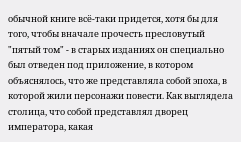обычной книге всё-таки придется, хотя бы для того, чтобы вначале прочесть пресловутый "пятый том" - в старых изданиях он специально был отведен под приложение, в котором объяснялось, что же представляла собой эпоха, в которой жили персонажи повести. Как выглядела столица, что собой представлял дворец императора, какая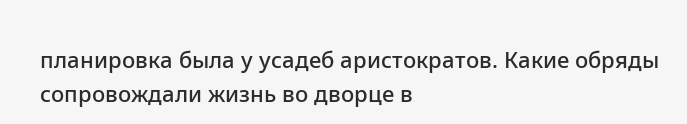планировка была у усадеб аристократов. Какие обряды сопровождали жизнь во дворце в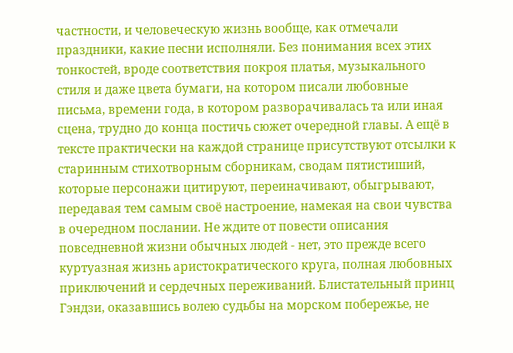частности, и человеческую жизнь вообще, как отмечали праздники, какие песни исполняли. Без понимания всех этих тонкостей, вроде соответствия покроя платья, музыкального стиля и даже цвета бумаги, на котором писали любовные письма, времени года, в котором разворачивалась та или иная сцена, трудно до конца постичь сюжет очередной главы. А ещё в тексте практически на каждой странице присутствуют отсылки к старинным стихотворным сборникам, сводам пятистиший, которые персонажи цитируют, переиначивают, обыгрывают, передавая тем самым своё настроение, намекая на свои чувства в очередном послании. Не ждите от повести описания повседневной жизни обычных людей - нет, это прежде всего куртуазная жизнь аристократического круга, полная любовных приключений и сердечных переживаний. Блистательный принц Гэндзи, оказавшись волею судьбы на морском побережье, не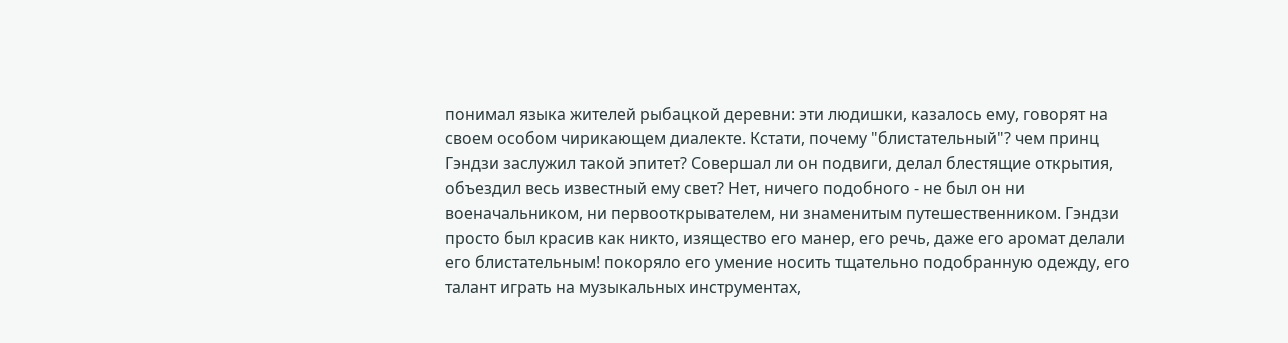понимал языка жителей рыбацкой деревни: эти людишки, казалось ему, говорят на своем особом чирикающем диалекте. Кстати, почему "блистательный"? чем принц Гэндзи заслужил такой эпитет? Совершал ли он подвиги, делал блестящие открытия, объездил весь известный ему свет? Нет, ничего подобного - не был он ни военачальником, ни первооткрывателем, ни знаменитым путешественником. Гэндзи просто был красив как никто, изящество его манер, его речь, даже его аромат делали его блистательным! покоряло его умение носить тщательно подобранную одежду, его талант играть на музыкальных инструментах,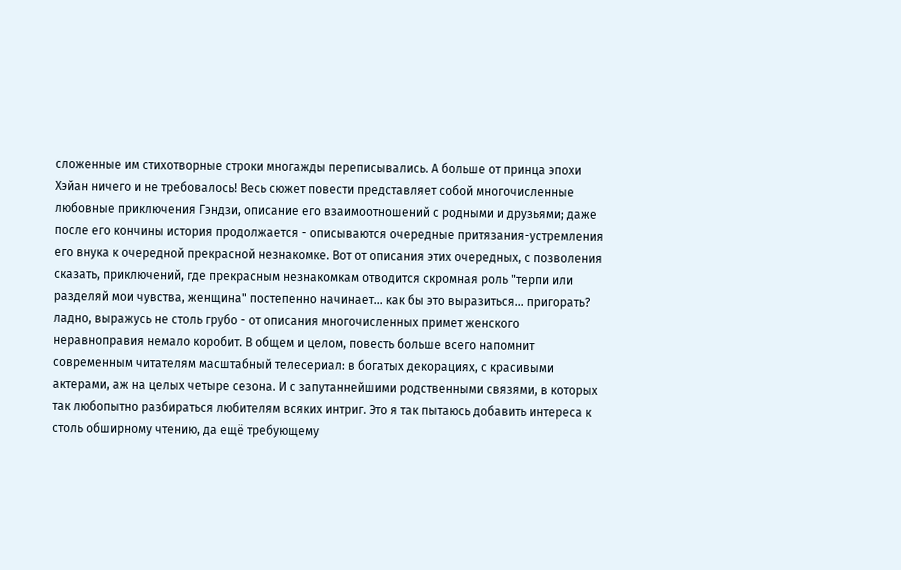сложенные им стихотворные строки многажды переписывались. А больше от принца эпохи Хэйан ничего и не требовалось! Весь сюжет повести представляет собой многочисленные любовные приключения Гэндзи, описание его взаимоотношений с родными и друзьями; даже после его кончины история продолжается - описываются очередные притязания-устремления его внука к очередной прекрасной незнакомке. Вот от описания этих очередных, с позволения сказать, приключений, где прекрасным незнакомкам отводится скромная роль "терпи или разделяй мои чувства, женщина" постепенно начинает... как бы это выразиться... пригорать? ладно, выражусь не столь грубо - от описания многочисленных примет женского неравноправия немало коробит. В общем и целом, повесть больше всего напомнит современным читателям масштабный телесериал: в богатых декорациях, с красивыми актерами, аж на целых четыре сезона. И с запутаннейшими родственными связями, в которых так любопытно разбираться любителям всяких интриг. Это я так пытаюсь добавить интереса к столь обширному чтению, да ещё требующему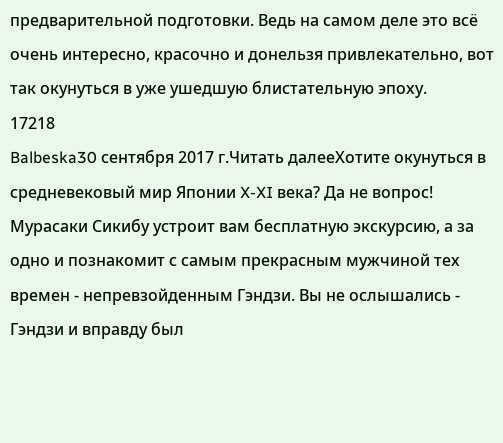предварительной подготовки. Ведь на самом деле это всё очень интересно, красочно и донельзя привлекательно, вот так окунуться в уже ушедшую блистательную эпоху.
17218
Balbeska30 сентября 2017 г.Читать далееХотите окунуться в средневековый мир Японии X-XI века? Да не вопрос! Мурасаки Сикибу устроит вам бесплатную экскурсию, а за одно и познакомит с самым прекрасным мужчиной тех времен - непревзойденным Гэндзи. Вы не ослышались - Гэндзи и вправду был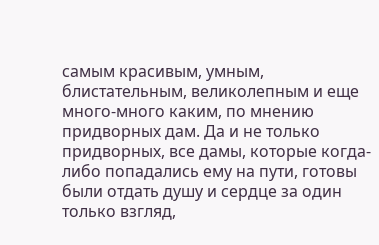самым красивым, умным, блистательным, великолепным и еще много-много каким, по мнению придворных дам. Да и не только придворных, все дамы, которые когда-либо попадались ему на пути, готовы были отдать душу и сердце за один только взгляд,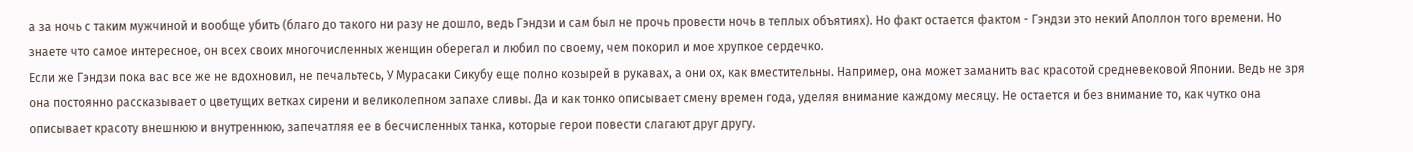а за ночь с таким мужчиной и вообще убить (благо до такого ни разу не дошло, ведь Гэндзи и сам был не прочь провести ночь в теплых объятиях). Но факт остается фактом - Гэндзи это некий Аполлон того времени. Но знаете что самое интересное, он всех своих многочисленных женщин оберегал и любил по своему, чем покорил и мое хрупкое сердечко.
Если же Гэндзи пока вас все же не вдохновил, не печальтесь, У Мурасаки Сикубу еще полно козырей в рукавах, а они ох, как вместительны. Например, она может заманить вас красотой средневековой Японии. Ведь не зря она постоянно рассказывает о цветущих ветках сирени и великолепном запахе сливы. Да и как тонко описывает смену времен года, уделяя внимание каждому месяцу. Не остается и без внимание то, как чутко она описывает красоту внешнюю и внутреннюю, запечатляя ее в бесчисленных танка, которые герои повести слагают друг другу.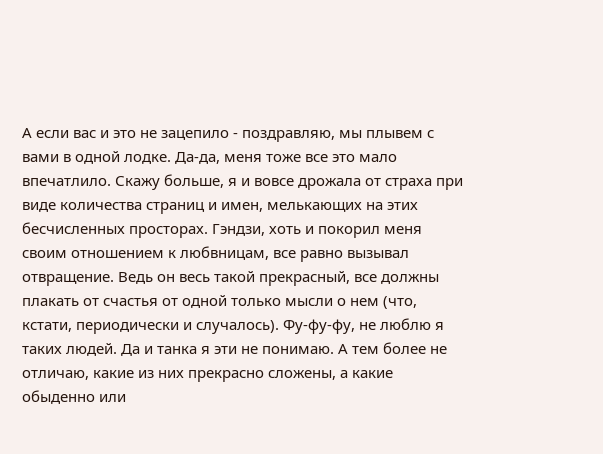А если вас и это не зацепило - поздравляю, мы плывем с вами в одной лодке. Да-да, меня тоже все это мало впечатлило. Скажу больше, я и вовсе дрожала от страха при виде количества страниц и имен, мелькающих на этих бесчисленных просторах. Гэндзи, хоть и покорил меня своим отношением к любвницам, все равно вызывал отвращение. Ведь он весь такой прекрасный, все должны плакать от счастья от одной только мысли о нем (что, кстати, периодически и случалось). Фу-фу-фу, не люблю я таких людей. Да и танка я эти не понимаю. А тем более не отличаю, какие из них прекрасно сложены, а какие обыденно или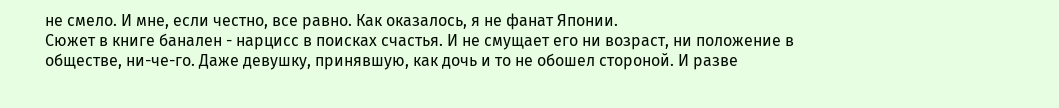не смело. И мне, если честно, все равно. Как оказалось, я не фанат Японии.
Сюжет в книге банален - нарцисс в поисках счастья. И не смущает его ни возраст, ни положение в обществе, ни-че-го. Даже девушку, принявшую, как дочь и то не обошел стороной. И разве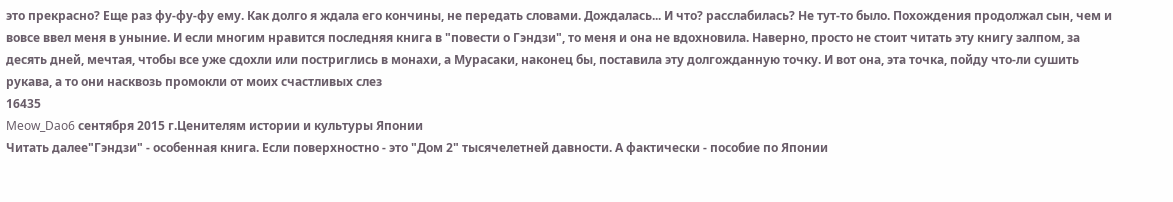это прекрасно? Еще раз фу-фу-фу ему. Как долго я ждала его кончины, не передать словами. Дождалась... И что? расслабилась? Не тут-то было. Похождения продолжал сын, чем и вовсе ввел меня в уныние. И если многим нравится последняя книга в "повести о Гэндзи", то меня и она не вдохновила. Наверно, просто не стоит читать эту книгу залпом, за десять дней, мечтая, чтобы все уже сдохли или постриглись в монахи, а Мурасаки, наконец бы, поставила эту долгожданную точку. И вот она, эта точка, пойду что-ли сушить рукава, а то они насквозь промокли от моих счастливых слез
16435
Meow_Dao6 сентября 2015 г.Ценителям истории и культуры Японии
Читать далее"Гэндзи" - особенная книга. Если поверхностно - это "Дом 2" тысячелетней давности. А фактически - пособие по Японии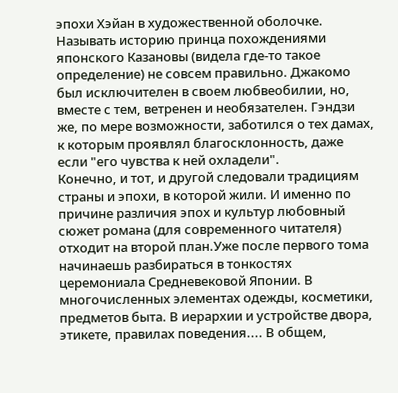эпохи Хэйан в художественной оболочке.
Называть историю принца похождениями японского Казановы (видела где-то такое определение) не совсем правильно. Джакомо был исключителен в своем любвеобилии, но, вместе с тем, ветренен и необязателен. Гэндзи же, по мере возможности, заботился о тех дамах, к которым проявлял благосклонность, даже если "его чувства к ней охладели".
Конечно, и тот, и другой следовали традициям страны и эпохи, в которой жили. И именно по причине различия эпох и культур любовный сюжет романа (для современного читателя) отходит на второй план.Уже после первого тома начинаешь разбираться в тонкостях церемониала Средневековой Японии. В многочисленных элементах одежды, косметики, предметов быта. В иерархии и устройстве двора, этикете, правилах поведения.... В общем,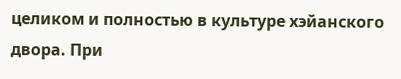целиком и полностью в культуре хэйанского двора. При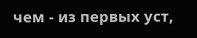чем - из первых уст,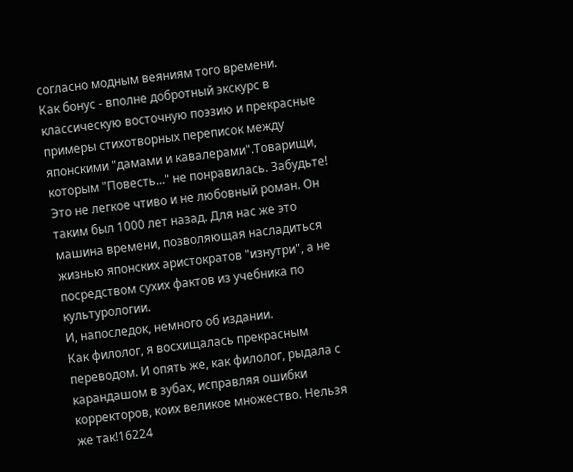согласно модным веяниям того времени.
Как бонус - вполне добротный экскурс в классическую восточную поэзию и прекрасные примеры стихотворных переписок между японскими "дамами и кавалерами".Товарищи, которым "Повесть..." не понравилась. Забудьте! Это не легкое чтиво и не любовный роман. Он таким был 1000 лет назад. Для нас же это машина времени, позволяющая насладиться жизнью японских аристократов "изнутри", а не посредством сухих фактов из учебника по культурологии.
И, напоследок, немного об издании.
Как филолог, я восхищалась прекрасным переводом. И опять же, как филолог, рыдала с карандашом в зубах, исправляя ошибки корректоров, коих великое множество. Нельзя же так!16224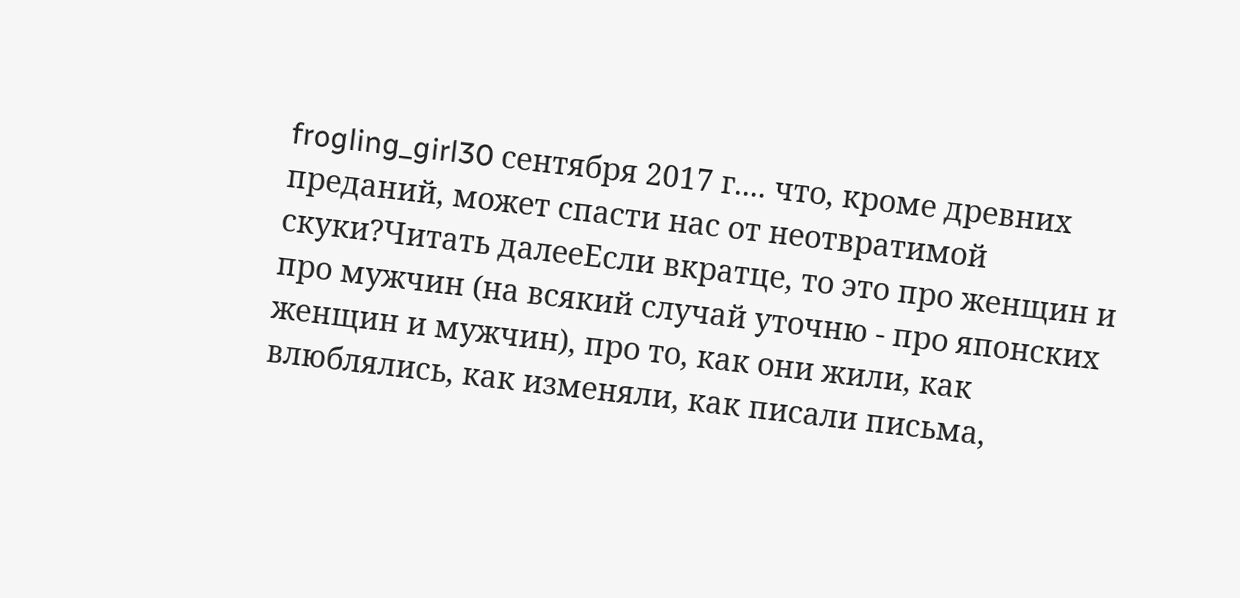frogling_girl30 сентября 2017 г.... что, кроме древних преданий, может спасти нас от неотвратимой скуки?Читать далееЕсли вкратце, то это про женщин и про мужчин (на всякий случай уточню - про японских женщин и мужчин), про то, как они жили, как влюблялись, как изменяли, как писали письма,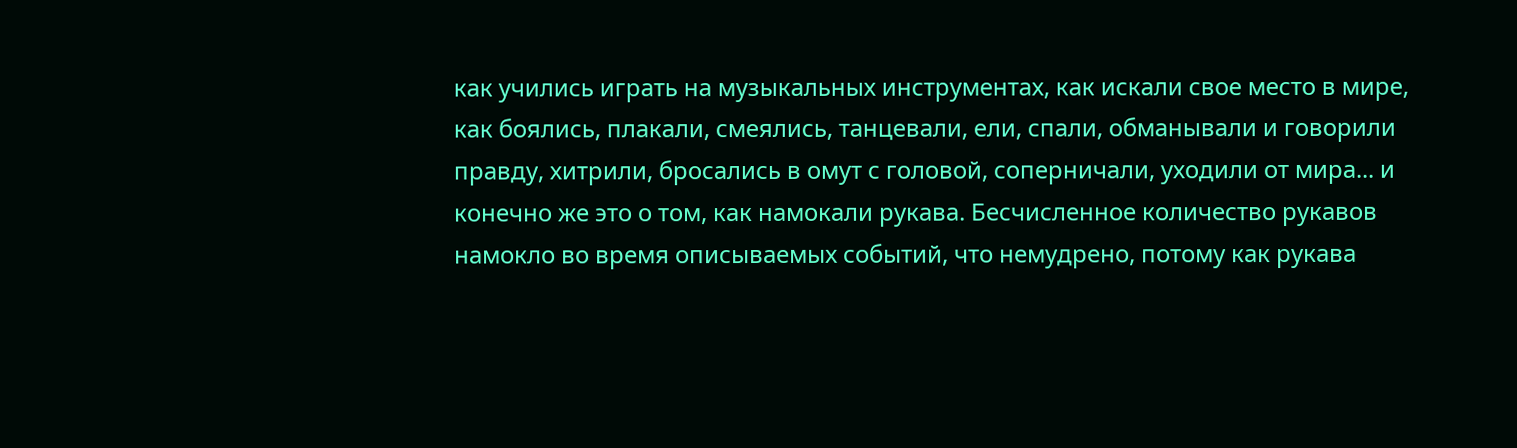как учились играть на музыкальных инструментах, как искали свое место в мире, как боялись, плакали, смеялись, танцевали, ели, спали, обманывали и говорили правду, хитрили, бросались в омут с головой, соперничали, уходили от мира... и конечно же это о том, как намокали рукава. Бесчисленное количество рукавов намокло во время описываемых событий, что немудрено, потому как рукава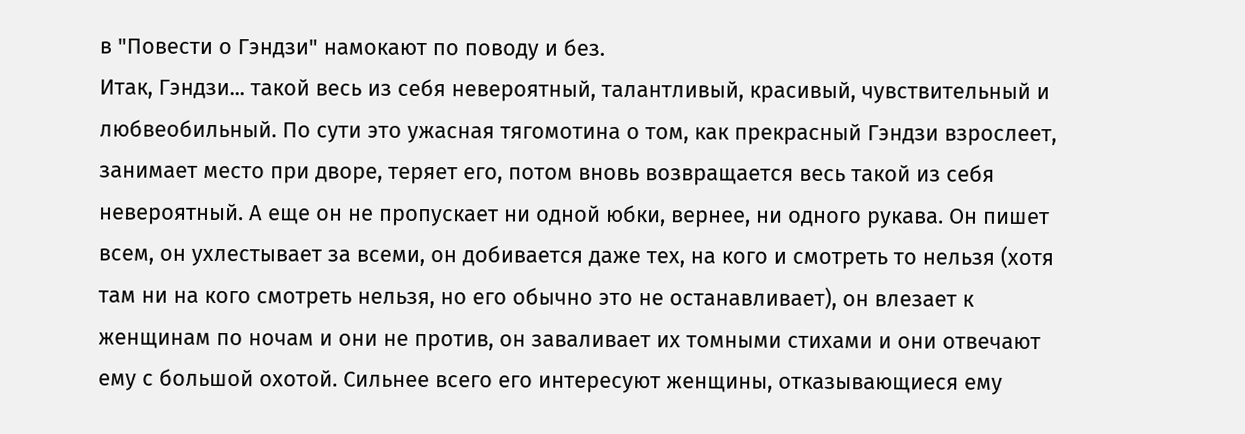в "Повести о Гэндзи" намокают по поводу и без.
Итак, Гэндзи... такой весь из себя невероятный, талантливый, красивый, чувствительный и любвеобильный. По сути это ужасная тягомотина о том, как прекрасный Гэндзи взрослеет, занимает место при дворе, теряет его, потом вновь возвращается весь такой из себя невероятный. А еще он не пропускает ни одной юбки, вернее, ни одного рукава. Он пишет всем, он ухлестывает за всеми, он добивается даже тех, на кого и смотреть то нельзя (хотя там ни на кого смотреть нельзя, но его обычно это не останавливает), он влезает к женщинам по ночам и они не против, он заваливает их томными стихами и они отвечают ему с большой охотой. Сильнее всего его интересуют женщины, отказывающиеся ему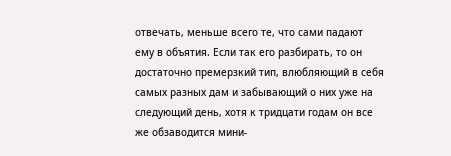отвечать, меньше всего те, что сами падают ему в объятия. Если так его разбирать, то он достаточно премерзкий тип, влюбляющий в себя самых разных дам и забывающий о них уже на следующий день, хотя к тридцати годам он все же обзаводится мини-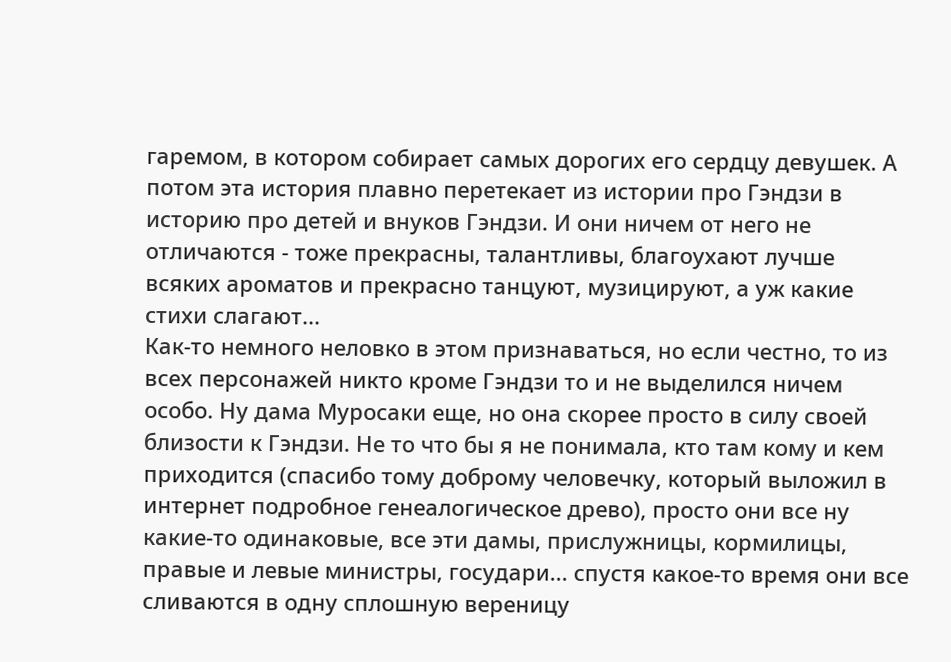гаремом, в котором собирает самых дорогих его сердцу девушек. А потом эта история плавно перетекает из истории про Гэндзи в историю про детей и внуков Гэндзи. И они ничем от него не отличаются - тоже прекрасны, талантливы, благоухают лучше всяких ароматов и прекрасно танцуют, музицируют, а уж какие стихи слагают...
Как-то немного неловко в этом признаваться, но если честно, то из всех персонажей никто кроме Гэндзи то и не выделился ничем особо. Ну дама Муросаки еще, но она скорее просто в силу своей близости к Гэндзи. Не то что бы я не понимала, кто там кому и кем приходится (спасибо тому доброму человечку, который выложил в интернет подробное генеалогическое древо), просто они все ну какие-то одинаковые, все эти дамы, прислужницы, кормилицы, правые и левые министры, государи... спустя какое-то время они все сливаются в одну сплошную вереницу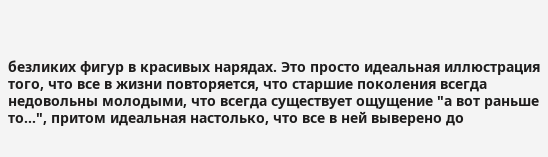безликих фигур в красивых нарядах. Это просто идеальная иллюстрация того, что все в жизни повторяется, что старшие поколения всегда недовольны молодыми, что всегда существует ощущение "а вот раньше то...", притом идеальная настолько, что все в ней выверено до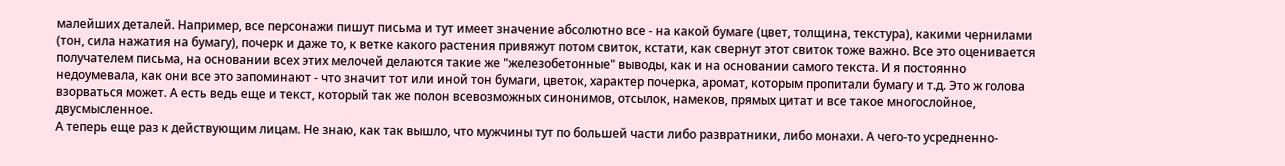малейших деталей. Например, все персонажи пишут письма и тут имеет значение абсолютно все - на какой бумаге (цвет, толщина, текстура), какими чернилами (тон, сила нажатия на бумагу), почерк и даже то, к ветке какого растения привяжут потом свиток, кстати, как свернут этот свиток тоже важно. Все это оценивается получателем письма, на основании всех этих мелочей делаются такие же "железобетонные" выводы, как и на основании самого текста. И я постоянно недоумевала, как они все это запоминают - что значит тот или иной тон бумаги, цветок, характер почерка, аромат, которым пропитали бумагу и т.д. Это ж голова взорваться может. А есть ведь еще и текст, который так же полон всевозможных синонимов, отсылок, намеков, прямых цитат и все такое многослойное, двусмысленное.
А теперь еще раз к действующим лицам. Не знаю, как так вышло, что мужчины тут по большей части либо развратники, либо монахи. А чего-то усредненно-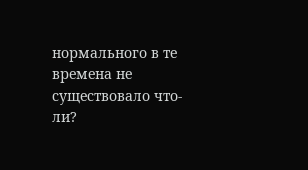нормального в те времена не существовало что-ли?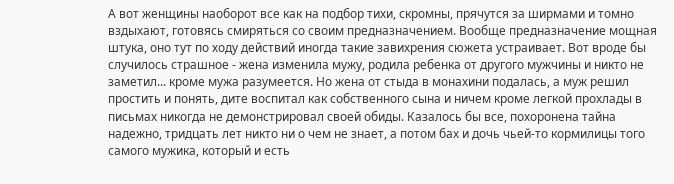А вот женщины наоборот все как на подбор тихи, скромны, прячутся за ширмами и томно вздыхают, готовясь смиряться со своим предназначением. Вообще предназначение мощная штука, оно тут по ходу действий иногда такие завихрения сюжета устраивает. Вот вроде бы случилось страшное - жена изменила мужу, родила ребенка от другого мужчины и никто не заметил... кроме мужа разумеется. Но жена от стыда в монахини подалась, а муж решил простить и понять, дите воспитал как собственного сына и ничем кроме легкой прохлады в письмах никогда не демонстрировал своей обиды. Казалось бы все, похоронена тайна надежно, тридцать лет никто ни о чем не знает, а потом бах и дочь чьей-то кормилицы того самого мужика, который и есть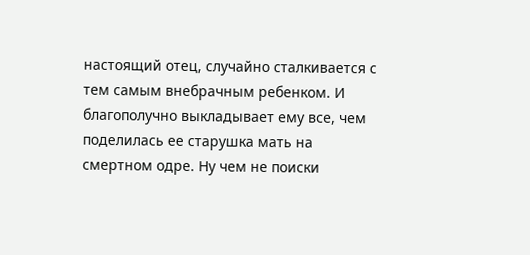настоящий отец, случайно сталкивается с тем самым внебрачным ребенком. И благополучно выкладывает ему все, чем поделилась ее старушка мать на смертном одре. Ну чем не поиски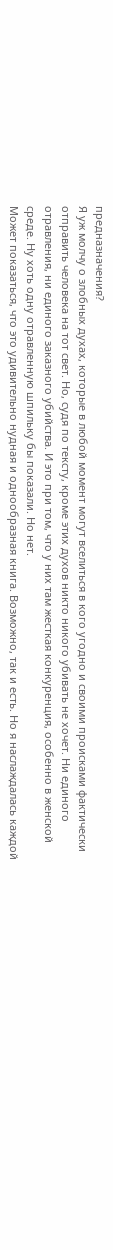предназначения?
Я уж молчу о злобных духах, которые в любой момент могут вселиться в кого угодно и своими происками фактически отправить человека на тот свет. Но, судя по тексту, кроме этих духов никто никого убивать не хочет. Ни единого отравления, ни единого заказного убийства. И это при том, что у них там жесткая конкуренция, особенно в женской среде. Ну хоть одну отравленную шпильку бы показали. Но нет.
Может показаться, что это удивительно нудная и однообразная книга. Возможно, так и есть. Но я наслаждалась каждой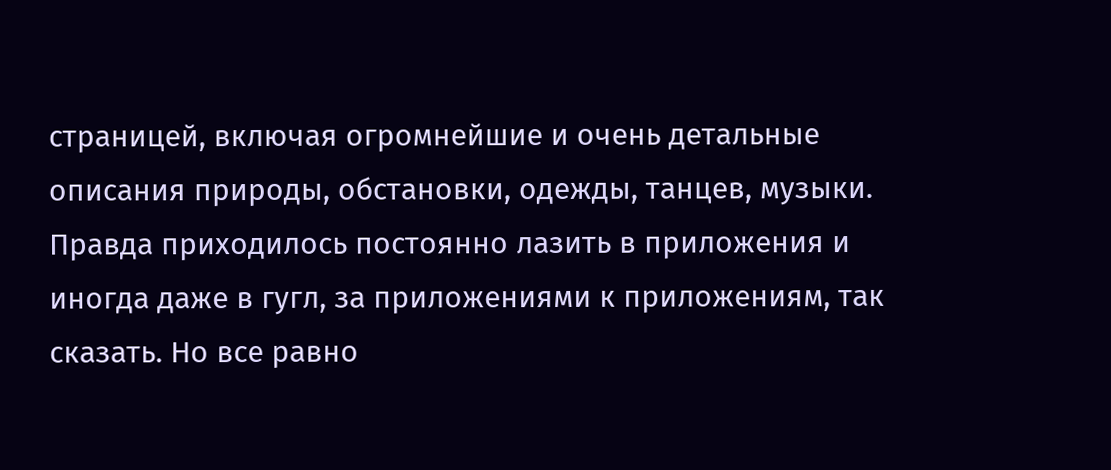страницей, включая огромнейшие и очень детальные описания природы, обстановки, одежды, танцев, музыки. Правда приходилось постоянно лазить в приложения и иногда даже в гугл, за приложениями к приложениям, так сказать. Но все равно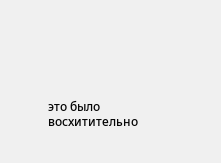это было восхитительно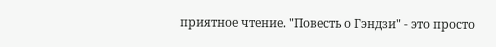приятное чтение. "Повесть о Гэндзи" - это просто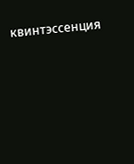квинтэссенция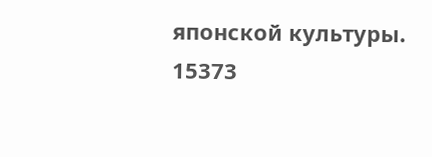японской культуры.
15373